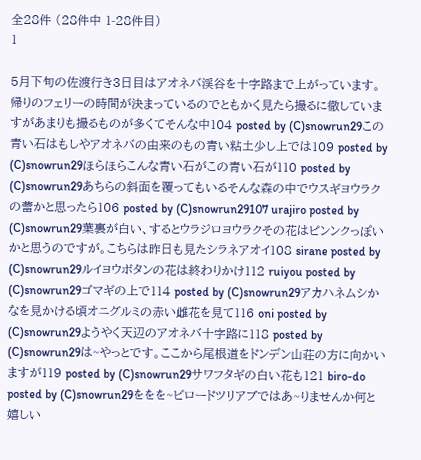全28件 (28件中 1-28件目)
1

5月下旬の佐渡行き3日目はアオネバ渓谷を十字路まで上がっています。帰りのフェリーの時間が決まっているのでともかく見たら撮るに徹していますがあまりも撮るものが多くてそんな中104 posted by (C)snowrun29この青い石はもしやアオネバの由来のもの青い粘土少し上では109 posted by (C)snowrun29ほらほらこんな青い石がこの青い石が110 posted by (C)snowrun29あちらの斜面を覆ってもいるそんな森の中でウスギヨウラクの蕾かと思ったら106 posted by (C)snowrun29107 urajiro posted by (C)snowrun29葉裏が白い、するとウラジロヨウラクその花はピンンクっぽいかと思うのですが。こちらは昨日も見たシラネアオイ108 sirane posted by (C)snowrun29ルイヨウボタンの花は終わりかけ112 ruiyou posted by (C)snowrun29ゴマギの上で114 posted by (C)snowrun29アカハネムシかなを見かける頃オニグルミの赤い雌花を見て116 oni posted by (C)snowrun29ようやく天辺のアオネバ十字路に118 posted by (C)snowrun29は~やっとです。ここから尾根道をドンデン山荘の方に向かいますが119 posted by (C)snowrun29サワフタギの白い花も121 biro-do posted by (C)snowrun29ををを~ビロードツリアブではあ~りませんか何と嬉しい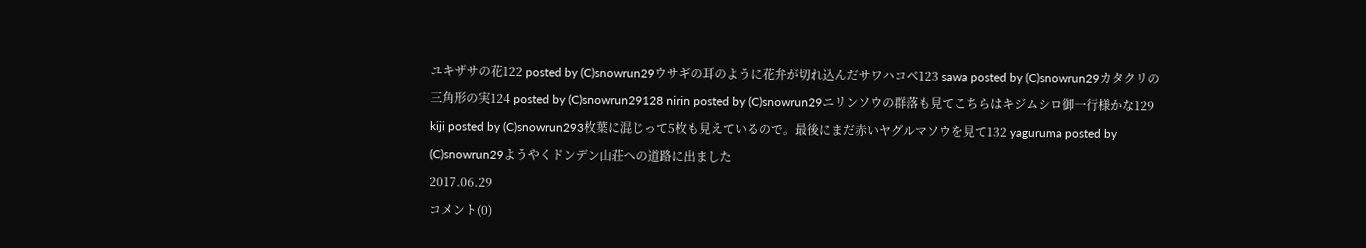ユキザサの花122 posted by (C)snowrun29ウサギの耳のように花弁が切れ込んだサワハコベ123 sawa posted by (C)snowrun29カタクリの三角形の実124 posted by (C)snowrun29128 nirin posted by (C)snowrun29ニリンソウの群落も見てこちらはキジムシロ御一行様かな129 kiji posted by (C)snowrun293枚葉に混じって5枚も見えているので。最後にまだ赤いヤグルマソウを見て132 yaguruma posted by (C)snowrun29ようやくドンデン山荘への道路に出ました
2017.06.29
コメント(0)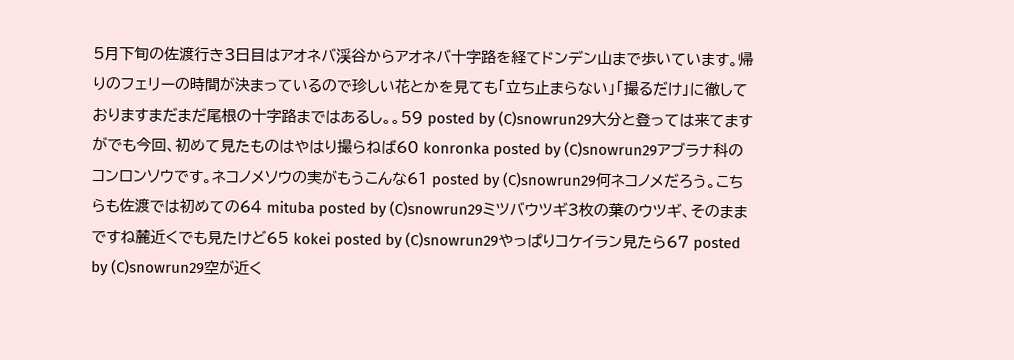5月下旬の佐渡行き3日目はアオネバ渓谷からアオネバ十字路を経てドンデン山まで歩いています。帰りのフェリーの時間が決まっているので珍しい花とかを見ても「立ち止まらない」「撮るだけ」に徹しておりますまだまだ尾根の十字路まではあるし。。59 posted by (C)snowrun29大分と登っては来てますがでも今回、初めて見たものはやはり撮らねば60 konronka posted by (C)snowrun29アブラナ科のコンロンソウです。ネコノメソウの実がもうこんな61 posted by (C)snowrun29何ネコノメだろう。こちらも佐渡では初めての64 mituba posted by (C)snowrun29ミツバウツギ3枚の葉のウツギ、そのままですね麓近くでも見たけど65 kokei posted by (C)snowrun29やっぱりコケイラン見たら67 posted by (C)snowrun29空が近く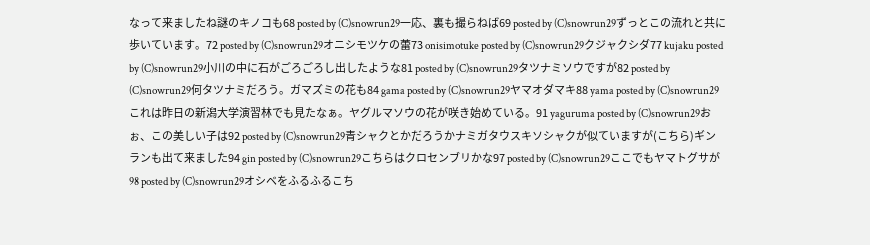なって来ましたね謎のキノコも68 posted by (C)snowrun29一応、裏も撮らねば69 posted by (C)snowrun29ずっとこの流れと共に歩いています。72 posted by (C)snowrun29オニシモツケの蕾73 onisimotuke posted by (C)snowrun29クジャクシダ77 kujaku posted by (C)snowrun29小川の中に石がごろごろし出したような81 posted by (C)snowrun29タツナミソウですが82 posted by (C)snowrun29何タツナミだろう。ガマズミの花も84 gama posted by (C)snowrun29ヤマオダマキ88 yama posted by (C)snowrun29これは昨日の新潟大学演習林でも見たなぁ。ヤグルマソウの花が咲き始めている。91 yaguruma posted by (C)snowrun29おぉ、この美しい子は92 posted by (C)snowrun29青シャクとかだろうかナミガタウスキソシャクが似ていますが(こちら)ギンランも出て来ました94 gin posted by (C)snowrun29こちらはクロセンブリかな97 posted by (C)snowrun29ここでもヤマトグサが98 posted by (C)snowrun29オシベをふるふるこち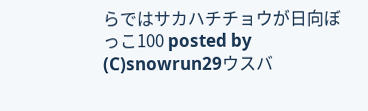らではサカハチチョウが日向ぼっこ100 posted by (C)snowrun29ウスバ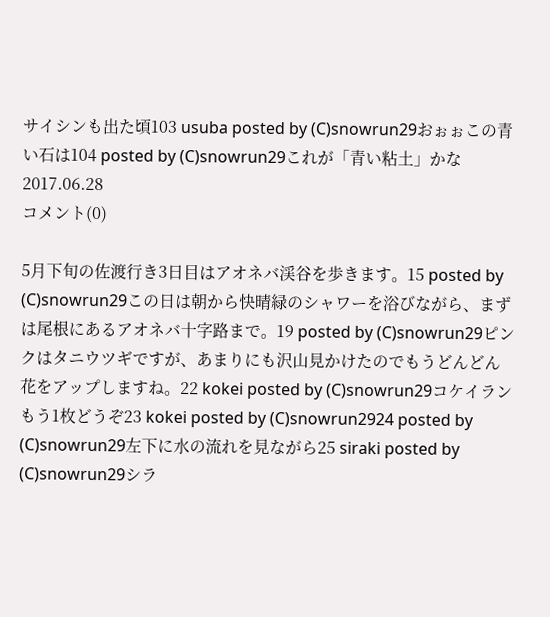サイシンも出た頃103 usuba posted by (C)snowrun29おぉぉこの青い石は104 posted by (C)snowrun29これが「青い粘土」かな
2017.06.28
コメント(0)

5月下旬の佐渡行き3日目はアオネバ渓谷を歩きます。15 posted by (C)snowrun29この日は朝から快晴緑のシャワーを浴びながら、まずは尾根にあるアオネバ十字路まで。19 posted by (C)snowrun29ピンクはタニウツギですが、あまりにも沢山見かけたのでもうどんどん花をアップしますね。22 kokei posted by (C)snowrun29コケイランもう1枚どうぞ23 kokei posted by (C)snowrun2924 posted by (C)snowrun29左下に水の流れを見ながら25 siraki posted by (C)snowrun29シラ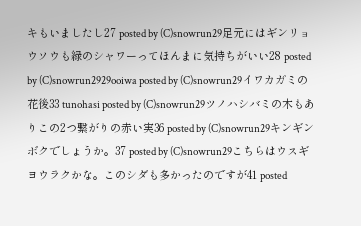キもいましたし27 posted by (C)snowrun29足元にはギンリョウソウも緑のシャワーってほんまに気持ちがいい28 posted by (C)snowrun2929ooiwa posted by (C)snowrun29イワカガミの花後33 tunohasi posted by (C)snowrun29ツノハシバミの木もありこの2つ繋がりの赤い実36 posted by (C)snowrun29キンギンボクでしょうか。37 posted by (C)snowrun29こちらはウスギヨウラクかな。このシダも多かったのですが41 posted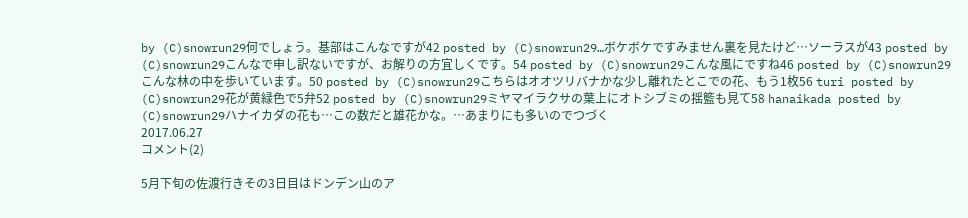by (C)snowrun29何でしょう。基部はこんなですが42 posted by (C)snowrun29…ボケボケですみません裏を見たけど…ソーラスが43 posted by (C)snowrun29こんなで申し訳ないですが、お解りの方宜しくです。54 posted by (C)snowrun29こんな風にですね46 posted by (C)snowrun29こんな林の中を歩いています。50 posted by (C)snowrun29こちらはオオツリバナかな少し離れたとこでの花、もう1枚56 turi posted by (C)snowrun29花が黄緑色で5弁52 posted by (C)snowrun29ミヤマイラクサの葉上にオトシブミの揺籃も見て58 hanaikada posted by (C)snowrun29ハナイカダの花も…この数だと雄花かな。…あまりにも多いのでつづく
2017.06.27
コメント(2)

5月下旬の佐渡行きその3日目はドンデン山のア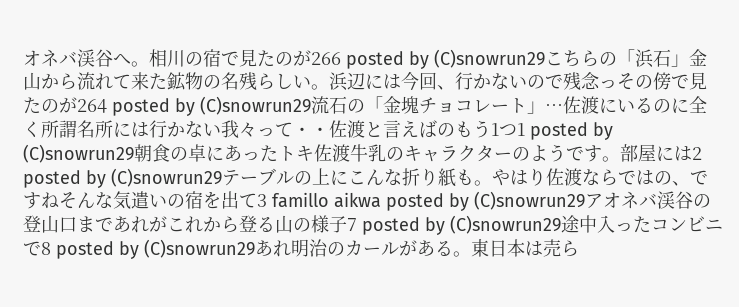オネバ渓谷へ。相川の宿で見たのが266 posted by (C)snowrun29こちらの「浜石」金山から流れて来た鉱物の名残らしい。浜辺には今回、行かないので残念っその傍で見たのが264 posted by (C)snowrun29流石の「金塊チョコレート」…佐渡にいるのに全く所謂名所には行かない我々って・・佐渡と言えばのもう1つ1 posted by (C)snowrun29朝食の卓にあったトキ佐渡牛乳のキャラクターのようです。部屋には2 posted by (C)snowrun29テーブルの上にこんな折り紙も。やはり佐渡ならではの、ですねそんな気遣いの宿を出て3 famillo aikwa posted by (C)snowrun29アオネバ渓谷の登山口まであれがこれから登る山の様子7 posted by (C)snowrun29途中入ったコンビニで8 posted by (C)snowrun29あれ明治のカールがある。東日本は売ら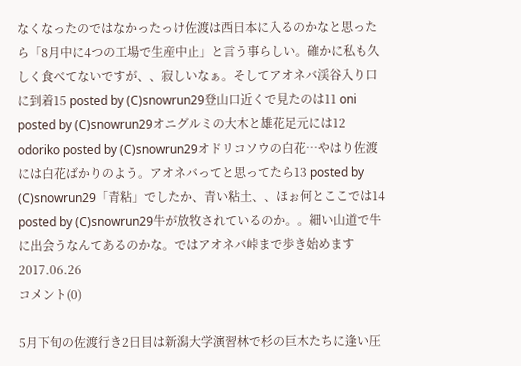なくなったのではなかったっけ佐渡は西日本に入るのかなと思ったら「8月中に4つの工場で生産中止」と言う事らしい。確かに私も久しく食べてないですが、、寂しいなぁ。そしてアオネバ渓谷入り口に到着15 posted by (C)snowrun29登山口近くで見たのは11 oni posted by (C)snowrun29オニグルミの大木と雄花足元には12 odoriko posted by (C)snowrun29オドリコソウの白花…やはり佐渡には白花ばかりのよう。アオネバってと思ってたら13 posted by (C)snowrun29「青粘」でしたか、青い粘土、、ほぉ何とここでは14 posted by (C)snowrun29牛が放牧されているのか。。細い山道で牛に出会うなんてあるのかな。ではアオネバ峠まで歩き始めます
2017.06.26
コメント(0)

5月下旬の佐渡行き2日目は新潟大学演習林で杉の巨木たちに逢い圧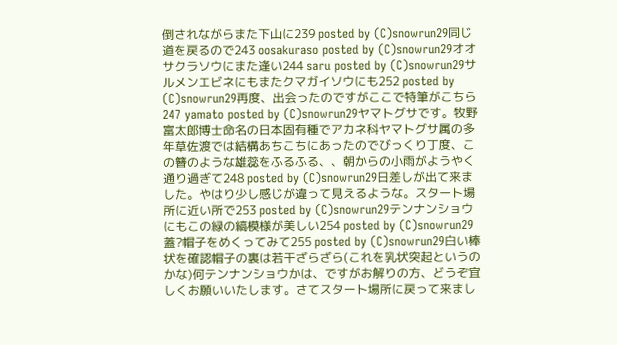倒されながらまた下山に239 posted by (C)snowrun29同じ道を戻るので243 oosakuraso posted by (C)snowrun29オオサクラソウにまた逢い244 saru posted by (C)snowrun29サルメンエビネにもまたクマガイソウにも252 posted by (C)snowrun29再度、出会ったのですがここで特筆がこちら247 yamato posted by (C)snowrun29ヤマトグサです。牧野富太郎博士命名の日本固有種でアカネ科ヤマトグサ属の多年草佐渡では結構あちこちにあったのでびっくり丁度、この簪のような雄蕊をふるふる、、朝からの小雨がようやく通り過ぎて248 posted by (C)snowrun29日差しが出て来ました。やはり少し感じが違って見えるような。スタート場所に近い所で253 posted by (C)snowrun29テンナンショウにもこの緑の縞模様が美しい254 posted by (C)snowrun29蓋?帽子をめくってみて255 posted by (C)snowrun29白い棒状を確認帽子の裏は若干ざらざら(これを乳状突起というのかな)何テンナンショウかは、ですがお解りの方、どうぞ宜しくお願いいたします。さてスタート場所に戻って来まし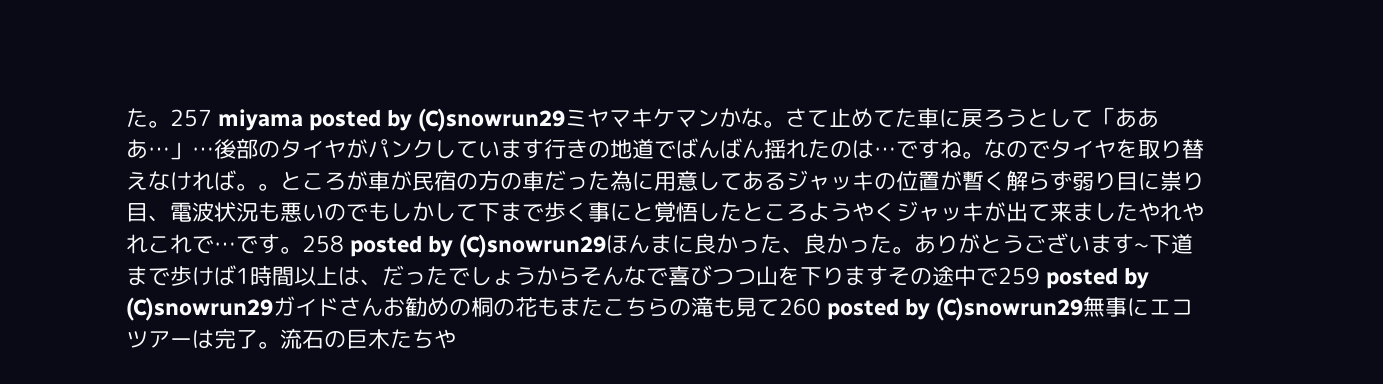た。257 miyama posted by (C)snowrun29ミヤマキケマンかな。さて止めてた車に戻ろうとして「あああ…」…後部のタイヤがパンクしています行きの地道でばんばん揺れたのは…ですね。なのでタイヤを取り替えなければ。。ところが車が民宿の方の車だった為に用意してあるジャッキの位置が暫く解らず弱り目に祟り目、電波状況も悪いのでもしかして下まで歩く事にと覚悟したところようやくジャッキが出て来ましたやれやれこれで…です。258 posted by (C)snowrun29ほんまに良かった、良かった。ありがとうございます~下道まで歩けば1時間以上は、だったでしょうからそんなで喜びつつ山を下りますその途中で259 posted by (C)snowrun29ガイドさんお勧めの桐の花もまたこちらの滝も見て260 posted by (C)snowrun29無事にエコツアーは完了。流石の巨木たちや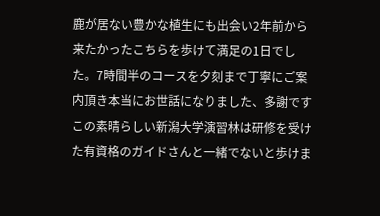鹿が居ない豊かな植生にも出会い2年前から来たかったこちらを歩けて満足の1日でした。7時間半のコースを夕刻まで丁寧にご案内頂き本当にお世話になりました、多謝ですこの素晴らしい新潟大学演習林は研修を受けた有資格のガイドさんと一緒でないと歩けま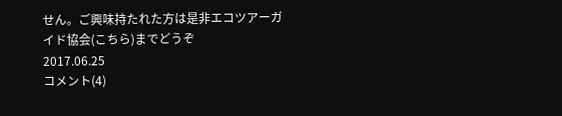せん。ご興味持たれた方は是非エコツアーガイド協会(こちら)までどうぞ
2017.06.25
コメント(4)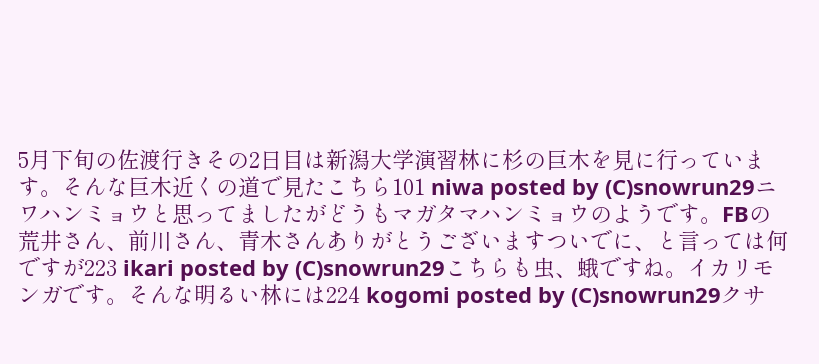5月下旬の佐渡行きその2日目は新潟大学演習林に杉の巨木を見に行っています。そんな巨木近くの道で見たこちら101 niwa posted by (C)snowrun29ニワハンミョウと思ってましたがどうもマガタマハンミョウのようです。FBの荒井さん、前川さん、青木さんありがとうございますついでに、と言っては何ですが223 ikari posted by (C)snowrun29こちらも虫、蛾ですね。イカリモンガです。そんな明るい林には224 kogomi posted by (C)snowrun29クサ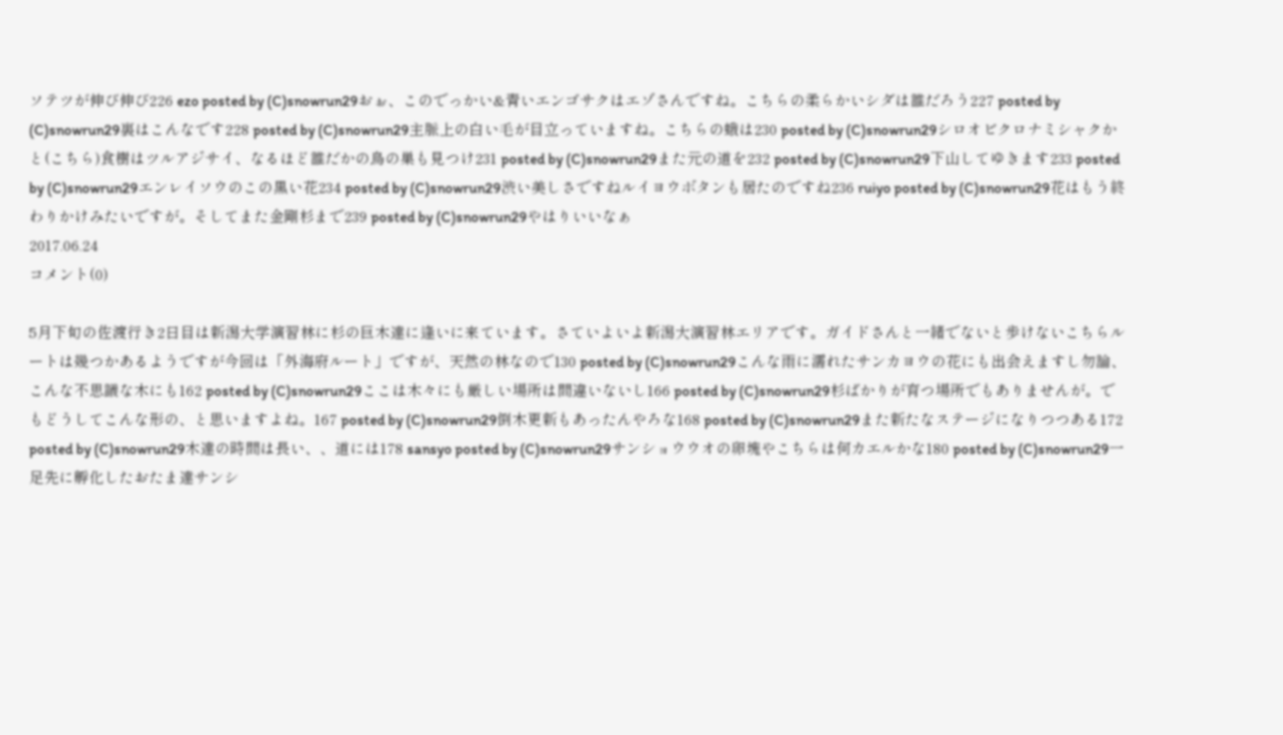ソテツが伸び伸び226 ezo posted by (C)snowrun29おぉ、このでっかい&青いエンゴサクはエゾさんですね。こちらの柔らかいシダは誰だろう227 posted by (C)snowrun29裏はこんなです228 posted by (C)snowrun29主脈上の白い毛が目立っていますね。こちらの蛾は230 posted by (C)snowrun29シロオビクロナミシャクかと(こちら)食樹はツルアジサイ、なるほど誰だかの鳥の巣も見つけ231 posted by (C)snowrun29また元の道を232 posted by (C)snowrun29下山してゆきます233 posted by (C)snowrun29エンレイソウのこの黒い花234 posted by (C)snowrun29渋い美しさですねルイヨウボタンも居たのですね236 ruiyo posted by (C)snowrun29花はもう終わりかけみたいですが。そしてまた金剛杉まで239 posted by (C)snowrun29やはりいいなぁ
2017.06.24
コメント(0)

5月下旬の佐渡行き2日目は新潟大学演習林に杉の巨木達に逢いに来ています。さていよいよ新潟大演習林エリアです。ガイドさんと一緒でないと歩けないこちらルートは幾つかあるようですが今回は「外海府ルート」ですが、天然の林なので130 posted by (C)snowrun29こんな雨に濡れたサンカヨウの花にも出会えますし勿論、こんな不思議な木にも162 posted by (C)snowrun29ここは木々にも厳しい場所は間違いないし166 posted by (C)snowrun29杉ばかりが育つ場所でもありませんが。でもどうしてこんな形の、と思いますよね。167 posted by (C)snowrun29倒木更新もあったんやろな168 posted by (C)snowrun29また新たなステージになりつつある172 posted by (C)snowrun29木達の時間は長い、、道には178 sansyo posted by (C)snowrun29サンショウウオの卵塊やこちらは何カエルかな180 posted by (C)snowrun29一足先に孵化したおたま達サンシ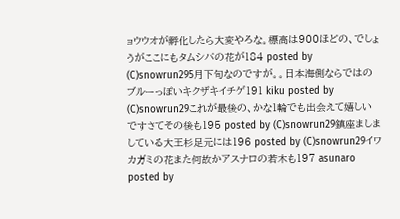ョウウオが孵化したら大変やろな。標高は900ほどの、でしょうがここにもタムシバの花が184 posted by (C)snowrun295月下旬なのですが。。日本海側ならではのブルーっぽいキクザキイチゲ191 kiku posted by (C)snowrun29これが最後の、かな1輪でも出会えて嬉しいですさてその後も195 posted by (C)snowrun29鎮座ましましている大王杉足元には196 posted by (C)snowrun29イワカガミの花また何故かアスナロの若木も197 asunaro posted by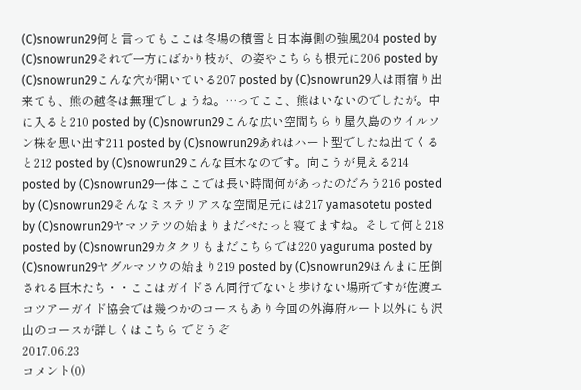(C)snowrun29何と言ってもここは冬場の積雪と日本海側の強風204 posted by (C)snowrun29それで一方にばかり枝が、の姿やこちらも根元に206 posted by (C)snowrun29こんな穴が開いている207 posted by (C)snowrun29人は雨宿り出来ても、熊の越冬は無理でしょうね。…ってここ、熊はいないのでしたが。中に入ると210 posted by (C)snowrun29こんな広い空間ちらり屋久島のウイルソン株を思い出す211 posted by (C)snowrun29あれはハート型でしたね出てくると212 posted by (C)snowrun29こんな巨木なのです。向こうが見える214 posted by (C)snowrun29一体ここでは長い時間何があったのだろう216 posted by (C)snowrun29そんなミステリアスな空間足元には217 yamasotetu posted by (C)snowrun29ヤマソテツの始まりまだぺたっと寝てますね。そして何と218 posted by (C)snowrun29カタクリもまだこちらでは220 yaguruma posted by (C)snowrun29ヤグルマソウの始まり219 posted by (C)snowrun29ほんまに圧倒される巨木たち・・ここはガイドさん同行でないと歩けない場所ですが佐渡エコツアーガイド協会では幾つかのコースもあり今回の外海府ルート以外にも沢山のコースが詳しくはこちら でどうぞ
2017.06.23
コメント(0)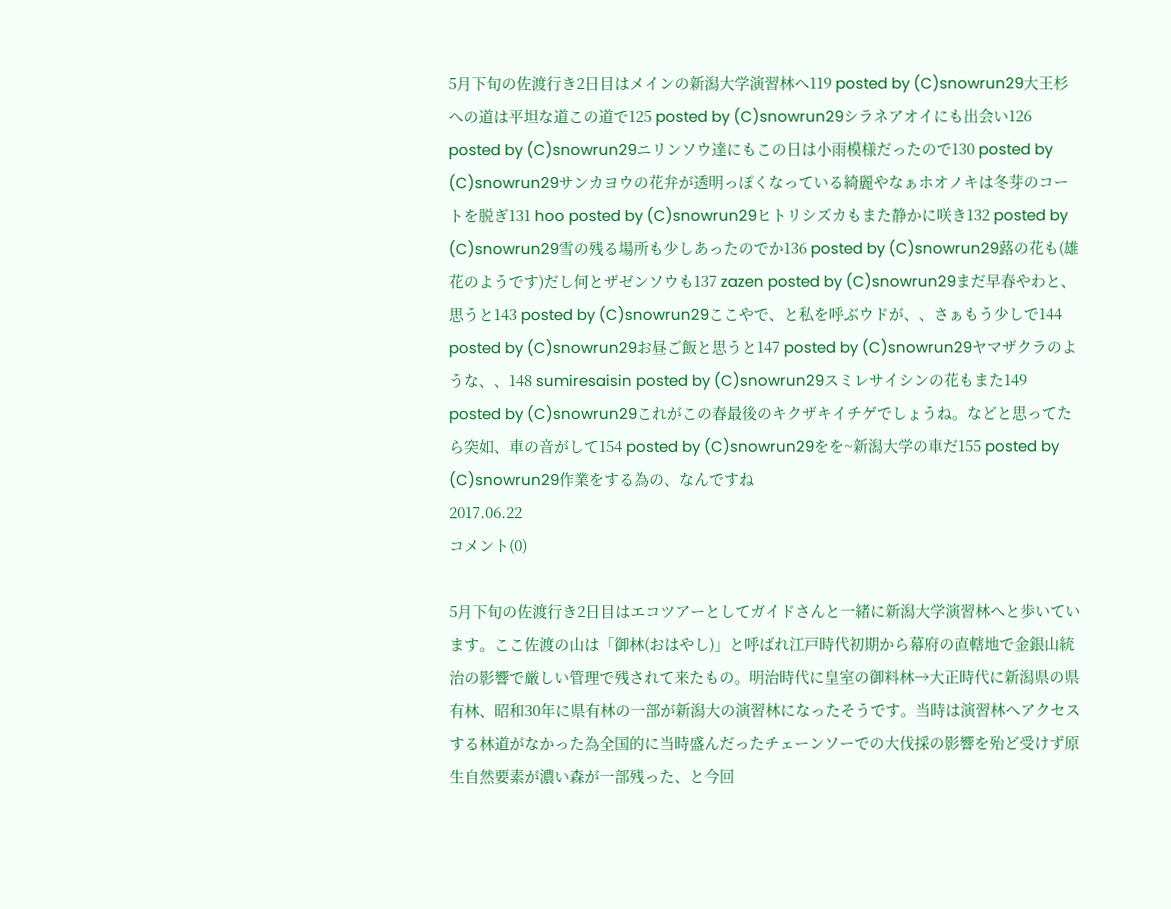5月下旬の佐渡行き2日目はメインの新潟大学演習林へ119 posted by (C)snowrun29大王杉への道は平坦な道この道で125 posted by (C)snowrun29シラネアオイにも出会い126 posted by (C)snowrun29ニリンソウ達にもこの日は小雨模様だったので130 posted by (C)snowrun29サンカヨウの花弁が透明っぽくなっている綺麗やなぁホオノキは冬芽のコートを脱ぎ131 hoo posted by (C)snowrun29ヒトリシズカもまた静かに咲き132 posted by (C)snowrun29雪の残る場所も少しあったのでか136 posted by (C)snowrun29蕗の花も(雄花のようです)だし何とザゼンソウも137 zazen posted by (C)snowrun29まだ早春やわと、思うと143 posted by (C)snowrun29ここやで、と私を呼ぶウドが、、さぁもう少しで144 posted by (C)snowrun29お昼ご飯と思うと147 posted by (C)snowrun29ヤマザクラのような、、148 sumiresaisin posted by (C)snowrun29スミレサイシンの花もまた149 posted by (C)snowrun29これがこの春最後のキクザキイチゲでしょうね。などと思ってたら突如、車の音がして154 posted by (C)snowrun29をを~新潟大学の車だ155 posted by (C)snowrun29作業をする為の、なんですね
2017.06.22
コメント(0)

5月下旬の佐渡行き2日目はエコツアーとしてガイドさんと一緒に新潟大学演習林へと歩いています。ここ佐渡の山は「御林(おはやし)」と呼ばれ江戸時代初期から幕府の直轄地で金銀山統治の影響で厳しい管理で残されて来たもの。明治時代に皇室の御料林→大正時代に新潟県の県有林、昭和30年に県有林の一部が新潟大の演習林になったそうです。当時は演習林へアクセスする林道がなかった為全国的に当時盛んだったチェーンソーでの大伐採の影響を殆ど受けず原生自然要素が濃い森が一部残った、と今回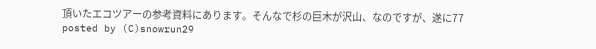頂いたエコツアーの参考資料にあります。そんなで杉の巨木が沢山、なのですが、遂に77 posted by (C)snowrun29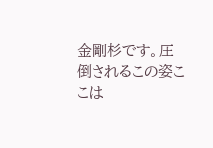金剛杉です。圧倒されるこの姿ここは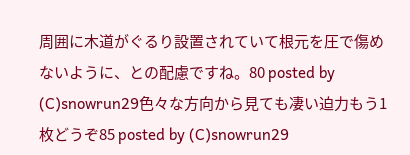周囲に木道がぐるり設置されていて根元を圧で傷めないように、との配慮ですね。80 posted by (C)snowrun29色々な方向から見ても凄い迫力もう1枚どうぞ85 posted by (C)snowrun29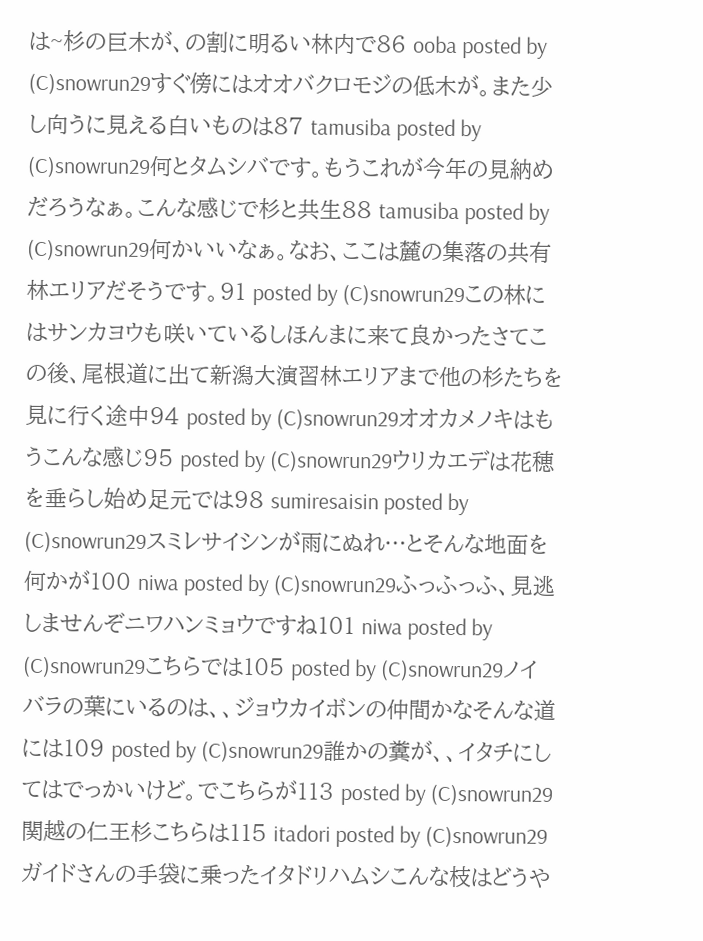は~杉の巨木が、の割に明るい林内で86 ooba posted by (C)snowrun29すぐ傍にはオオバクロモジの低木が。また少し向うに見える白いものは87 tamusiba posted by (C)snowrun29何とタムシバです。もうこれが今年の見納めだろうなぁ。こんな感じで杉と共生88 tamusiba posted by (C)snowrun29何かいいなぁ。なお、ここは麓の集落の共有林エリアだそうです。91 posted by (C)snowrun29この林にはサンカヨウも咲いているしほんまに来て良かったさてこの後、尾根道に出て新潟大演習林エリアまで他の杉たちを見に行く途中94 posted by (C)snowrun29オオカメノキはもうこんな感じ95 posted by (C)snowrun29ウリカエデは花穂を垂らし始め足元では98 sumiresaisin posted by (C)snowrun29スミレサイシンが雨にぬれ…とそんな地面を何かが100 niwa posted by (C)snowrun29ふっふっふ、見逃しませんぞニワハンミョウですね101 niwa posted by (C)snowrun29こちらでは105 posted by (C)snowrun29ノイバラの葉にいるのは、、ジョウカイボンの仲間かなそんな道には109 posted by (C)snowrun29誰かの糞が、、イタチにしてはでっかいけど。でこちらが113 posted by (C)snowrun29関越の仁王杉こちらは115 itadori posted by (C)snowrun29ガイドさんの手袋に乗ったイタドリハムシこんな枝はどうや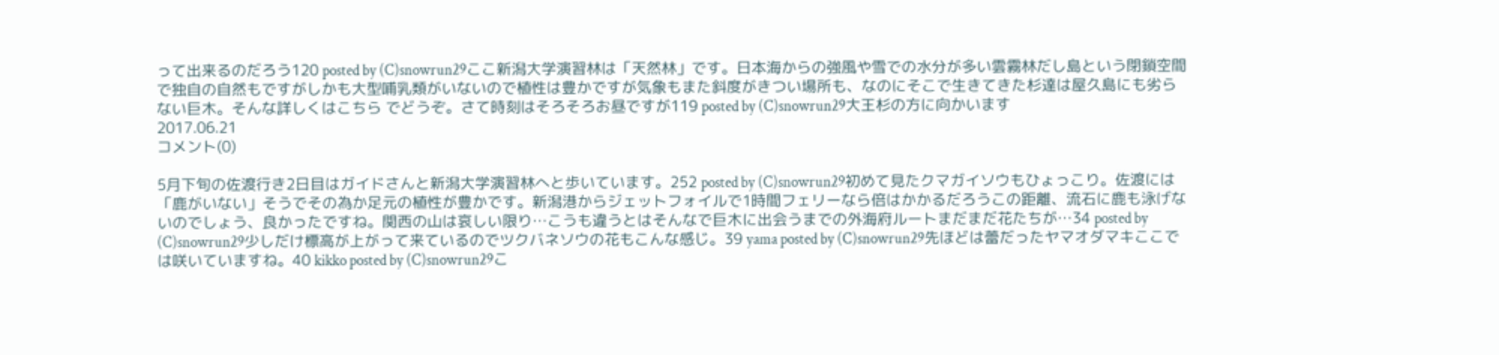って出来るのだろう120 posted by (C)snowrun29ここ新潟大学演習林は「天然林」です。日本海からの強風や雪での水分が多い雲霧林だし島という閉鎖空間で独自の自然もですがしかも大型哺乳類がいないので植性は豊かですが気象もまた斜度がきつい場所も、なのにそこで生きてきた杉達は屋久島にも劣らない巨木。そんな詳しくはこちら でどうぞ。さて時刻はそろそろお昼ですが119 posted by (C)snowrun29大王杉の方に向かいます
2017.06.21
コメント(0)

5月下旬の佐渡行き2日目はガイドさんと新潟大学演習林へと歩いています。252 posted by (C)snowrun29初めて見たクマガイソウもひょっこり。佐渡には「鹿がいない」そうでその為か足元の植性が豊かです。新潟港からジェットフォイルで1時間フェリーなら倍はかかるだろうこの距離、流石に鹿も泳げないのでしょう、良かったですね。関西の山は哀しい限り…こうも違うとはそんなで巨木に出会うまでの外海府ルートまだまだ花たちが…34 posted by (C)snowrun29少しだけ標高が上がって来ているのでツクバネソウの花もこんな感じ。39 yama posted by (C)snowrun29先ほどは蕾だったヤマオダマキここでは咲いていますね。40 kikko posted by (C)snowrun29こ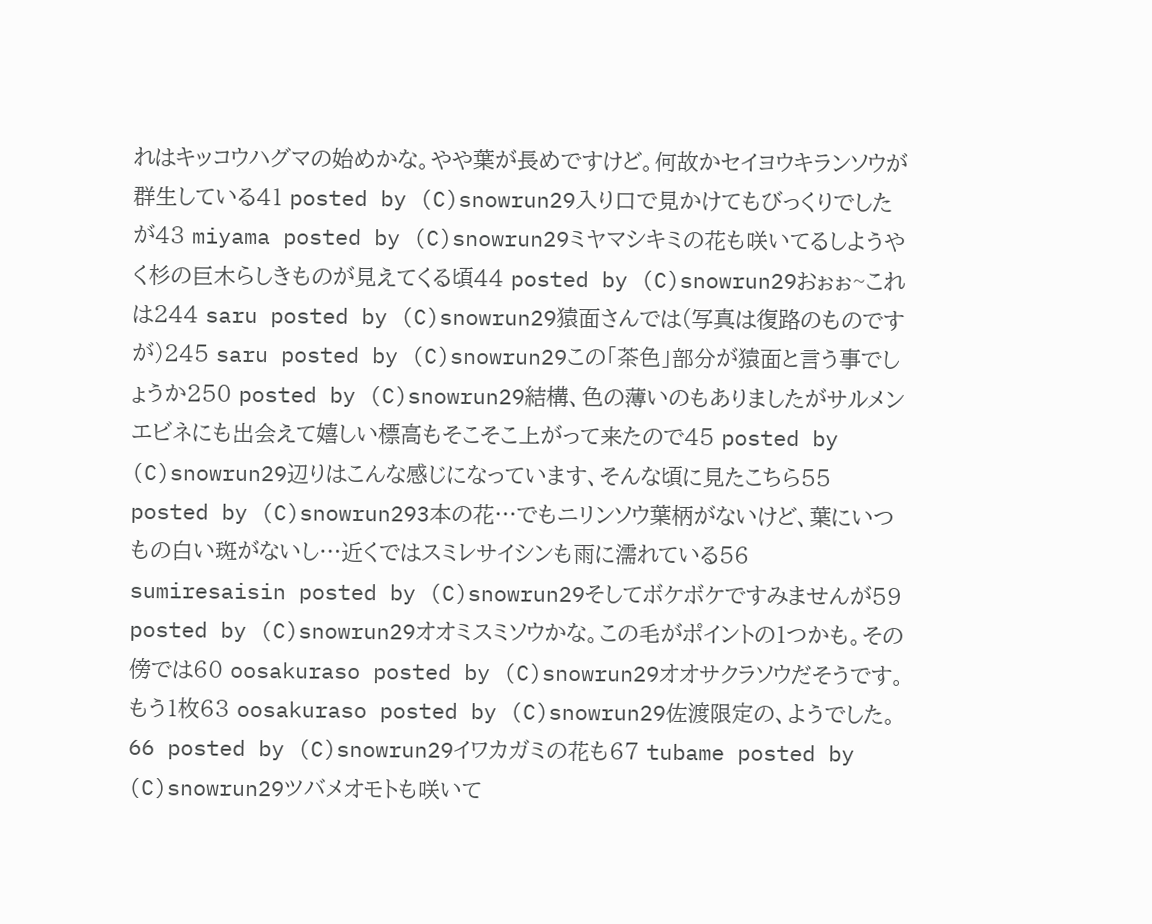れはキッコウハグマの始めかな。やや葉が長めですけど。何故かセイヨウキランソウが群生している41 posted by (C)snowrun29入り口で見かけてもびっくりでしたが43 miyama posted by (C)snowrun29ミヤマシキミの花も咲いてるしようやく杉の巨木らしきものが見えてくる頃44 posted by (C)snowrun29おぉぉ~これは244 saru posted by (C)snowrun29猿面さんでは(写真は復路のものですが)245 saru posted by (C)snowrun29この「茶色」部分が猿面と言う事でしょうか250 posted by (C)snowrun29結構、色の薄いのもありましたがサルメンエビネにも出会えて嬉しい標高もそこそこ上がって来たので45 posted by (C)snowrun29辺りはこんな感じになっています、そんな頃に見たこちら55 posted by (C)snowrun293本の花…でもニリンソウ葉柄がないけど、葉にいつもの白い斑がないし…近くではスミレサイシンも雨に濡れている56 sumiresaisin posted by (C)snowrun29そしてボケボケですみませんが59 posted by (C)snowrun29オオミスミソウかな。この毛がポイントの1つかも。その傍では60 oosakuraso posted by (C)snowrun29オオサクラソウだそうです。もう1枚63 oosakuraso posted by (C)snowrun29佐渡限定の、ようでした。66 posted by (C)snowrun29イワカガミの花も67 tubame posted by (C)snowrun29ツバメオモトも咲いて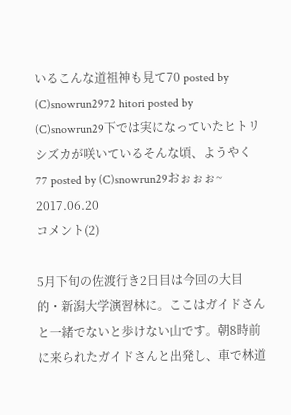いるこんな道祖神も見て70 posted by (C)snowrun2972 hitori posted by (C)snowrun29下では実になっていたヒトリシズカが咲いているそんな頃、ようやく77 posted by (C)snowrun29おぉぉぉ~
2017.06.20
コメント(2)

5月下旬の佐渡行き2日目は今回の大目的・新潟大学演習林に。ここはガイドさんと一緒でないと歩けない山です。朝8時前に来られたガイドさんと出発し、車で林道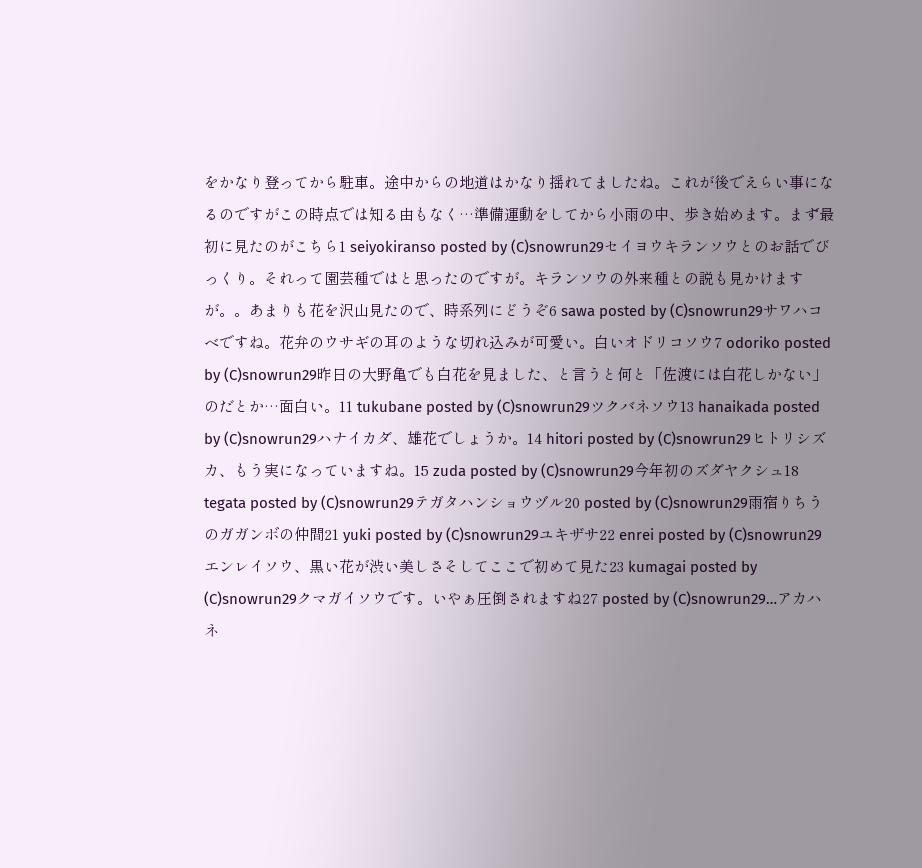をかなり登ってから駐車。途中からの地道はかなり揺れてましたね。これが後でえらい事になるのですがこの時点では知る由もなく…準備運動をしてから小雨の中、歩き始めます。まず最初に見たのがこちら1 seiyokiranso posted by (C)snowrun29セイヨウキランソウとのお話でびっくり。それって園芸種ではと思ったのですが。キランソウの外来種との説も見かけますが。。あまりも花を沢山見たので、時系列にどうぞ6 sawa posted by (C)snowrun29サワハコベですね。花弁のウサギの耳のような切れ込みが可愛い。白いオドリコソウ7 odoriko posted by (C)snowrun29昨日の大野亀でも白花を見ました、と言うと何と「佐渡には白花しかない」のだとか…面白い。11 tukubane posted by (C)snowrun29ツクバネソウ13 hanaikada posted by (C)snowrun29ハナイカダ、雄花でしょうか。14 hitori posted by (C)snowrun29ヒトリシズカ、もう実になっていますね。15 zuda posted by (C)snowrun29今年初のズダヤクシュ18 tegata posted by (C)snowrun29テガタハンショウヅル20 posted by (C)snowrun29雨宿りちうのガガンボの仲間21 yuki posted by (C)snowrun29ユキザサ22 enrei posted by (C)snowrun29エンレイソウ、黒い花が渋い美しさそしてここで初めて見た23 kumagai posted by (C)snowrun29クマガイソウです。いやぁ圧倒されますね27 posted by (C)snowrun29…アカハネ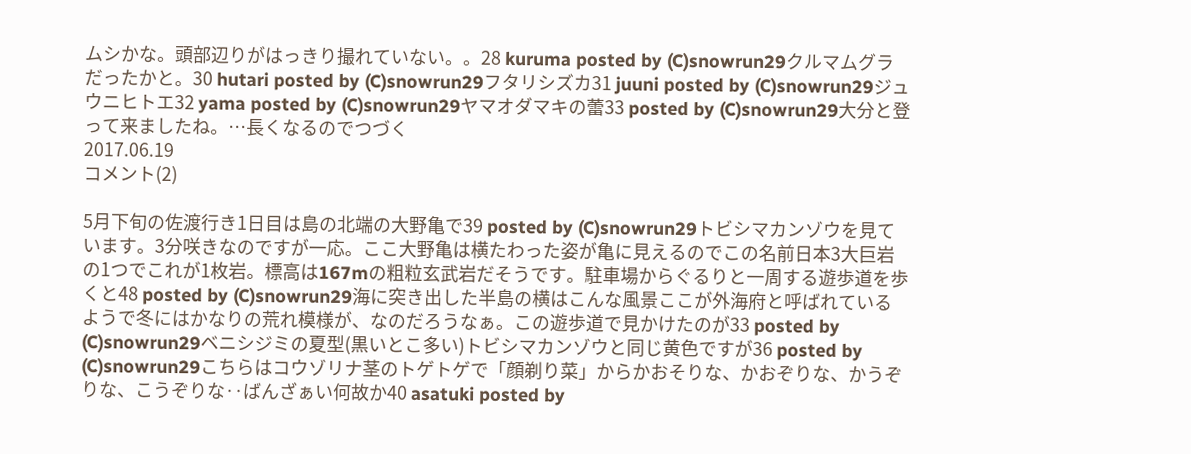ムシかな。頭部辺りがはっきり撮れていない。。28 kuruma posted by (C)snowrun29クルマムグラだったかと。30 hutari posted by (C)snowrun29フタリシズカ31 juuni posted by (C)snowrun29ジュウニヒトエ32 yama posted by (C)snowrun29ヤマオダマキの蕾33 posted by (C)snowrun29大分と登って来ましたね。…長くなるのでつづく
2017.06.19
コメント(2)

5月下旬の佐渡行き1日目は島の北端の大野亀で39 posted by (C)snowrun29トビシマカンゾウを見ています。3分咲きなのですが一応。ここ大野亀は横たわった姿が亀に見えるのでこの名前日本3大巨岩の1つでこれが1枚岩。標高は167mの粗粒玄武岩だそうです。駐車場からぐるりと一周する遊歩道を歩くと48 posted by (C)snowrun29海に突き出した半島の横はこんな風景ここが外海府と呼ばれているようで冬にはかなりの荒れ模様が、なのだろうなぁ。この遊歩道で見かけたのが33 posted by (C)snowrun29ベニシジミの夏型(黒いとこ多い)トビシマカンゾウと同じ黄色ですが36 posted by (C)snowrun29こちらはコウゾリナ茎のトゲトゲで「顔剃り菜」からかおそりな、かおぞりな、かうぞりな、こうぞりな‥ばんざぁい何故か40 asatuki posted by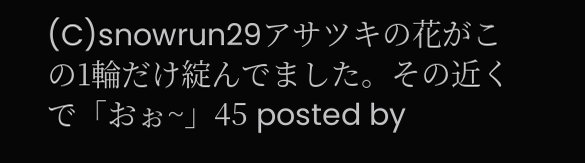(C)snowrun29アサツキの花がこの1輪だけ綻んでました。その近くで「おぉ~」45 posted by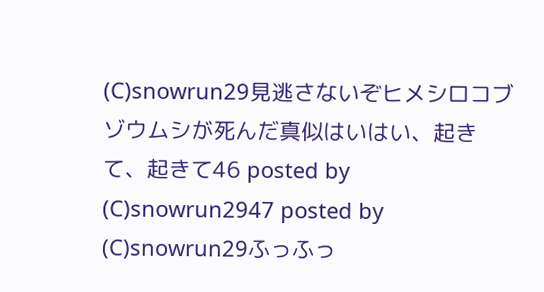(C)snowrun29見逃さないぞヒメシロコブゾウムシが死んだ真似はいはい、起きて、起きて46 posted by (C)snowrun2947 posted by (C)snowrun29ふっふっ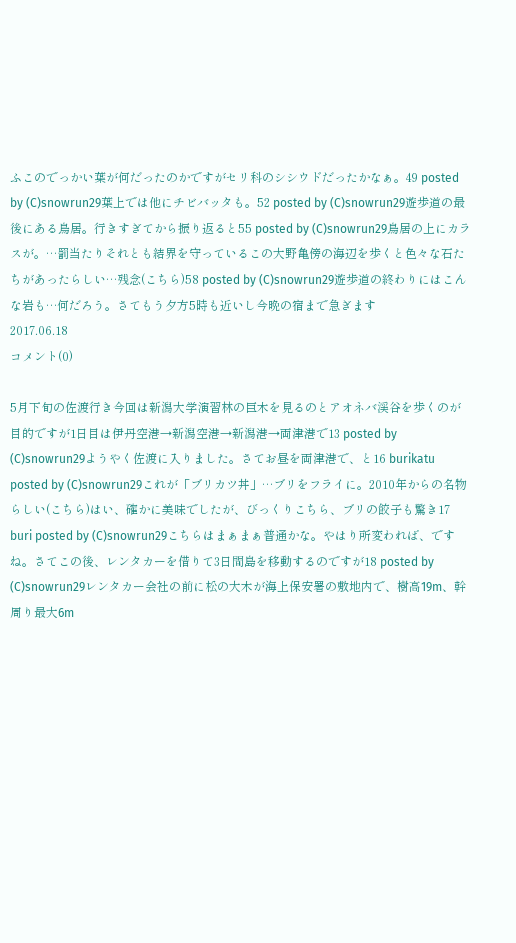ふこのでっかい葉が何だったのかですがセリ科のシシウドだったかなぁ。49 posted by (C)snowrun29葉上では他にチビバッタも。52 posted by (C)snowrun29遊歩道の最後にある鳥居。行きすぎてから振り返ると55 posted by (C)snowrun29鳥居の上にカラスが。…罰当たりそれとも結界を守っているこの大野亀傍の海辺を歩くと色々な石たちがあったらしい…残念(こちら)58 posted by (C)snowrun29遊歩道の終わりにはこんな岩も…何だろう。さてもう夕方5時も近いし今晩の宿まで急ぎます
2017.06.18
コメント(0)

5月下旬の佐渡行き今回は新潟大学演習林の巨木を見るのとアオネバ渓谷を歩くのが目的ですが1日目は伊丹空港→新潟空港→新潟港→両津港で13 posted by (C)snowrun29ようやく佐渡に入りました。さてお昼を両津港で、と16 burikatu posted by (C)snowrun29これが「ブリカツ丼」…ブリをフライに。2010年からの名物らしい(こちら)はい、確かに美味でしたが、びっくりこちら、ブリの餃子も驚き17 buri posted by (C)snowrun29こちらはまぁまぁ普通かな。やはり所変われば、ですね。さてこの後、レンタカーを借りて3日間島を移動するのですが18 posted by (C)snowrun29レンタカー会社の前に松の大木が海上保安署の敷地内で、樹高19m、幹周り最大6m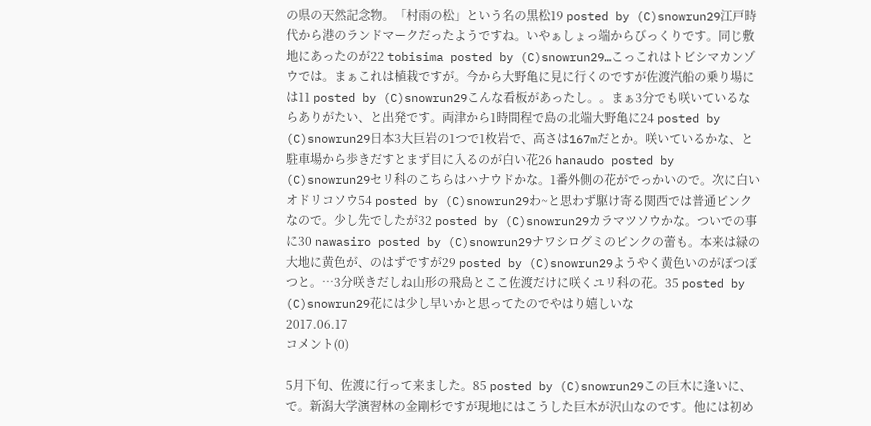の県の天然記念物。「村雨の松」という名の黒松19 posted by (C)snowrun29江戸時代から港のランドマークだったようですね。いやぁしょっ端からびっくりです。同じ敷地にあったのが22 tobisima posted by (C)snowrun29…こっこれはトビシマカンゾウでは。まぁこれは植栽ですが。今から大野亀に見に行くのですが佐渡汽船の乗り場には11 posted by (C)snowrun29こんな看板があったし。。まぁ3分でも咲いているならありがたい、と出発です。両津から1時間程で島の北端大野亀に24 posted by (C)snowrun29日本3大巨岩の1つで1枚岩で、高さは167mだとか。咲いているかな、と駐車場から歩きだすとまず目に入るのが白い花26 hanaudo posted by (C)snowrun29セリ科のこちらはハナウドかな。1番外側の花がでっかいので。次に白いオドリコソウ54 posted by (C)snowrun29わ~と思わず駆け寄る関西では普通ピンクなので。少し先でしたが32 posted by (C)snowrun29カラマツソウかな。ついでの事に30 nawasiro posted by (C)snowrun29ナワシログミのピンクの蕾も。本来は緑の大地に黄色が、のはずですが29 posted by (C)snowrun29ようやく黄色いのがぽつぽつと。…3分咲きだしね山形の飛島とここ佐渡だけに咲くユリ科の花。35 posted by (C)snowrun29花には少し早いかと思ってたのでやはり嬉しいな
2017.06.17
コメント(0)

5月下旬、佐渡に行って来ました。85 posted by (C)snowrun29この巨木に逢いに、で。新潟大学演習林の金剛杉ですが現地にはこうした巨木が沢山なのです。他には初め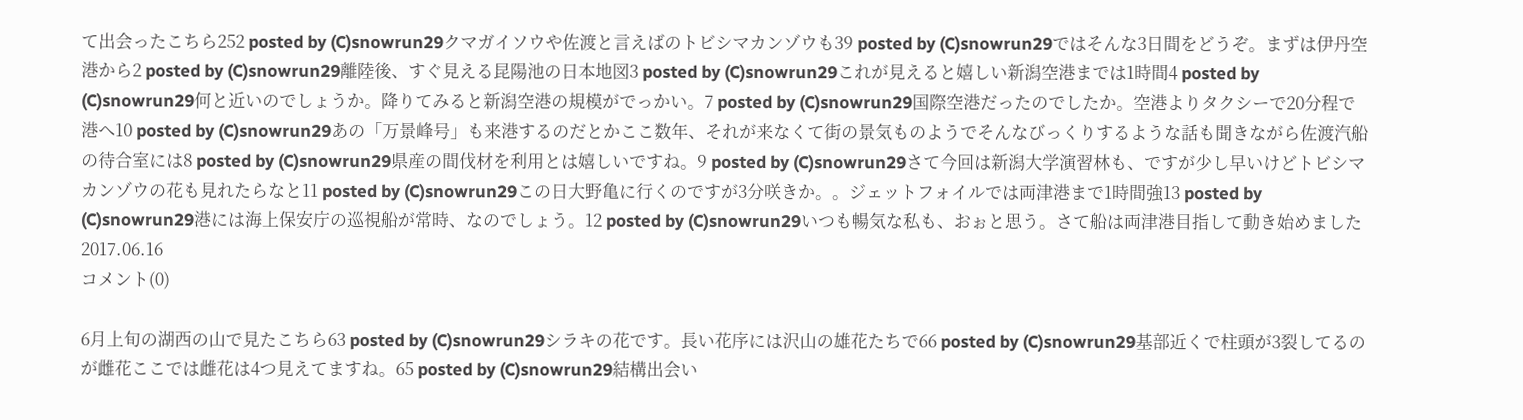て出会ったこちら252 posted by (C)snowrun29クマガイソウや佐渡と言えばのトビシマカンゾウも39 posted by (C)snowrun29ではそんな3日間をどうぞ。まずは伊丹空港から2 posted by (C)snowrun29離陸後、すぐ見える昆陽池の日本地図3 posted by (C)snowrun29これが見えると嬉しい新潟空港までは1時間4 posted by (C)snowrun29何と近いのでしょうか。降りてみると新潟空港の規模がでっかい。7 posted by (C)snowrun29国際空港だったのでしたか。空港よりタクシーで20分程で港へ10 posted by (C)snowrun29あの「万景峰号」も来港するのだとかここ数年、それが来なくて街の景気ものようでそんなびっくりするような話も聞きながら佐渡汽船の待合室には8 posted by (C)snowrun29県産の間伐材を利用とは嬉しいですね。9 posted by (C)snowrun29さて今回は新潟大学演習林も、ですが少し早いけどトビシマカンゾウの花も見れたらなと11 posted by (C)snowrun29この日大野亀に行くのですが3分咲きか。。ジェットフォイルでは両津港まで1時間強13 posted by (C)snowrun29港には海上保安庁の巡視船が常時、なのでしょう。12 posted by (C)snowrun29いつも暢気な私も、おぉと思う。さて船は両津港目指して動き始めました
2017.06.16
コメント(0)

6月上旬の湖西の山で見たこちら63 posted by (C)snowrun29シラキの花です。長い花序には沢山の雄花たちで66 posted by (C)snowrun29基部近くで柱頭が3裂してるのが雌花ここでは雌花は4つ見えてますね。65 posted by (C)snowrun29結構出会い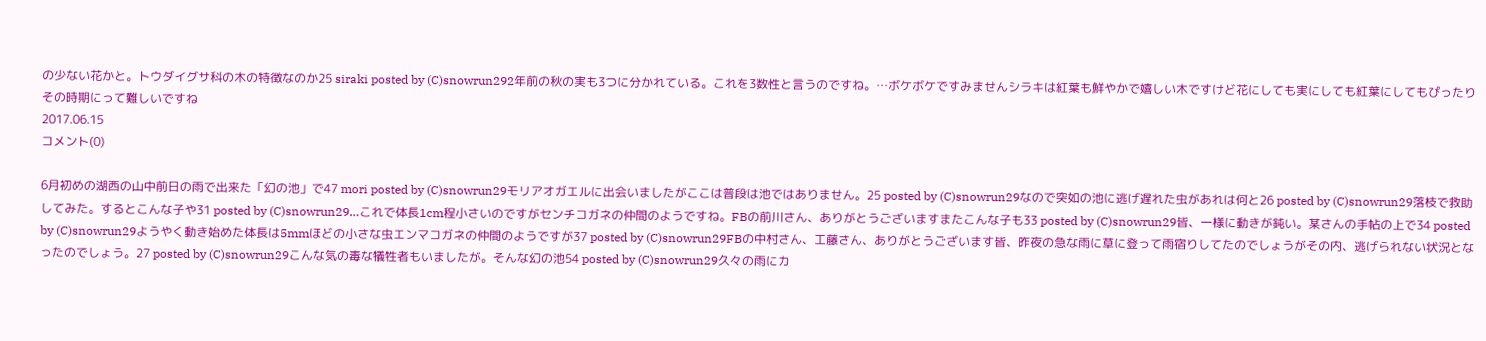の少ない花かと。トウダイグサ科の木の特徴なのか25 siraki posted by (C)snowrun292年前の秋の実も3つに分かれている。これを3数性と言うのですね。…ボケボケですみませんシラキは紅葉も鮮やかで嬉しい木ですけど花にしても実にしても紅葉にしてもぴったりその時期にって難しいですね
2017.06.15
コメント(0)

6月初めの湖西の山中前日の雨で出来た「幻の池」で47 mori posted by (C)snowrun29モリアオガエルに出会いましたがここは普段は池ではありません。25 posted by (C)snowrun29なので突如の池に逃げ遅れた虫があれは何と26 posted by (C)snowrun29落枝で救助してみた。するとこんな子や31 posted by (C)snowrun29…これで体長1cm程小さいのですがセンチコガネの仲間のようですね。FBの前川さん、ありがとうございますまたこんな子も33 posted by (C)snowrun29皆、一様に動きが鈍い。某さんの手帖の上で34 posted by (C)snowrun29ようやく動き始めた体長は5mmほどの小さな虫エンマコガネの仲間のようですが37 posted by (C)snowrun29FBの中村さん、工藤さん、ありがとうございます皆、昨夜の急な雨に草に登って雨宿りしてたのでしょうがその内、逃げられない状況となったのでしょう。27 posted by (C)snowrun29こんな気の毒な犠牲者もいましたが。そんな幻の池54 posted by (C)snowrun29久々の雨にカ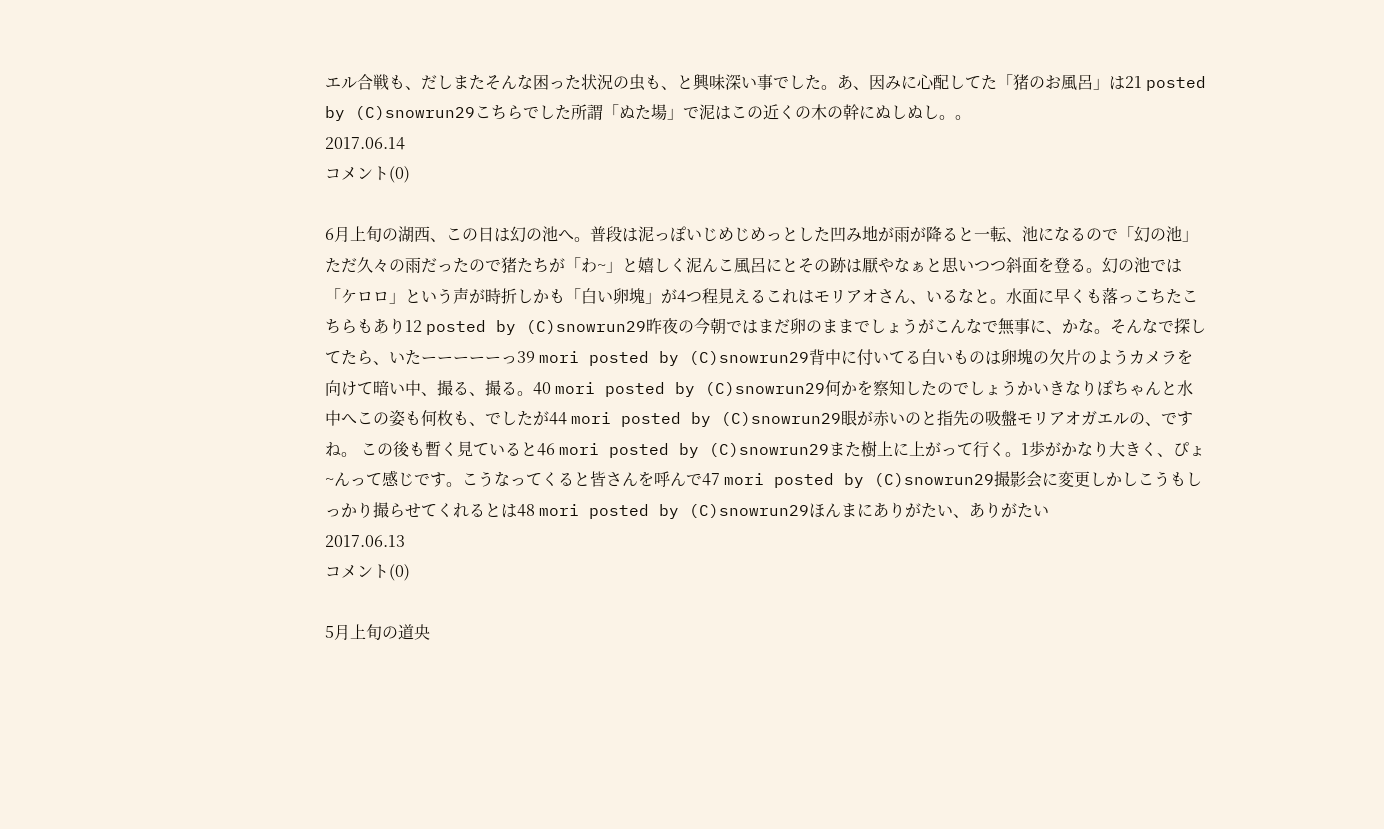エル合戦も、だしまたそんな困った状況の虫も、と興味深い事でした。あ、因みに心配してた「猪のお風呂」は21 posted by (C)snowrun29こちらでした所謂「ぬた場」で泥はこの近くの木の幹にぬしぬし。。
2017.06.14
コメント(0)

6月上旬の湖西、この日は幻の池へ。普段は泥っぽいじめじめっとした凹み地が雨が降ると一転、池になるので「幻の池」ただ久々の雨だったので猪たちが「わ~」と嬉しく泥んこ風呂にとその跡は厭やなぁと思いつつ斜面を登る。幻の池では「ケロロ」という声が時折しかも「白い卵塊」が4つ程見えるこれはモリアオさん、いるなと。水面に早くも落っこちたこちらもあり12 posted by (C)snowrun29昨夜の今朝ではまだ卵のままでしょうがこんなで無事に、かな。そんなで探してたら、いたーーーーーっ39 mori posted by (C)snowrun29背中に付いてる白いものは卵塊の欠片のようカメラを向けて暗い中、撮る、撮る。40 mori posted by (C)snowrun29何かを察知したのでしょうかいきなりぽちゃんと水中へこの姿も何枚も、でしたが44 mori posted by (C)snowrun29眼が赤いのと指先の吸盤モリアオガエルの、ですね。 この後も暫く見ていると46 mori posted by (C)snowrun29また樹上に上がって行く。1歩がかなり大きく、ぴょ~んって感じです。こうなってくると皆さんを呼んで47 mori posted by (C)snowrun29撮影会に変更しかしこうもしっかり撮らせてくれるとは48 mori posted by (C)snowrun29ほんまにありがたい、ありがたい
2017.06.13
コメント(0)

5月上旬の道央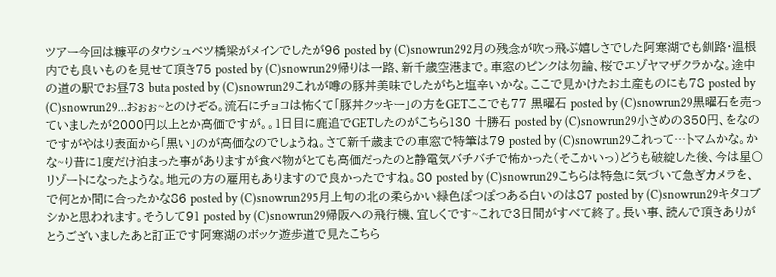ツアー今回は糠平のタウシュベツ橋梁がメインでしたが96 posted by (C)snowrun292月の残念が吹っ飛ぶ嬉しさでした阿寒湖でも釧路・温根内でも良いものを見せて頂き75 posted by (C)snowrun29帰りは一路、新千歳空港まで。車窓のピンクは勿論、桜でエゾヤマザクラかな。途中の道の駅でお昼73 buta posted by (C)snowrun29これが噂の豚丼美味でしたがちと塩辛いかな。ここで見かけたお土産ものにも78 posted by (C)snowrun29…おぉぉ~とのけぞる。流石にチョコは怖くて「豚丼クッキー」の方をGETここでも77 黒曜石 posted by (C)snowrun29黒曜石を売っていましたが2000円以上とか高価ですが。。1日目に鹿追でGETしたのがこちら130 十勝石 posted by (C)snowrun29小さめの350円、をなのですがやはり表面から「黒い」のが高価なのでしょうね。さて新千歳までの車窓で特筆は79 posted by (C)snowrun29これって…トマムかな。かな~り昔に1度だけ泊まった事がありますが食べ物がとても高価だったのと静電気バチバチで怖かった(そこかいっ)どうも破綻した後、今は星〇リゾートになったような。地元の方の雇用もありますので良かったですね。80 posted by (C)snowrun29こちらは特急に気づいて急ぎカメラを、で何とか間に合ったかな86 posted by (C)snowrun295月上旬の北の柔らかい緑色ぽつぽつある白いのは87 posted by (C)snowrun29キタコブシかと思われます。そうして91 posted by (C)snowrun29帰阪への飛行機、宜しくです~これで3日間がすべて終了。長い事、読んで頂きありがとうございましたあと訂正です阿寒湖のボッケ遊歩道で見たこちら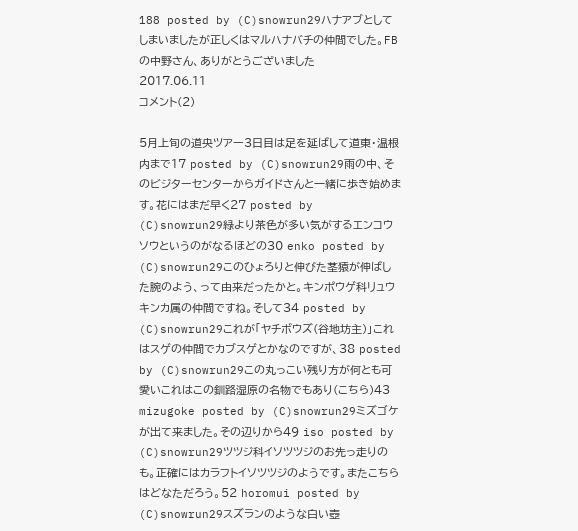188 posted by (C)snowrun29ハナアブとしてしまいましたが正しくはマルハナバチの仲間でした。FBの中野さん、ありがとうございました
2017.06.11
コメント(2)

5月上旬の道央ツアー3日目は足を延ばして道東・温根内まで17 posted by (C)snowrun29雨の中、そのビジターセンターからガイドさんと一緒に歩き始めます。花にはまだ早く27 posted by (C)snowrun29緑より茶色が多い気がするエンコウソウというのがなるほどの30 enko posted by (C)snowrun29このひょろりと伸びた茎猿が伸ばした腕のよう、って由来だったかと。キンポウゲ科リュウキンカ属の仲間ですね。そして34 posted by (C)snowrun29これが「ヤチボウズ(谷地坊主)」これはスゲの仲間でカブスゲとかなのですが、38 posted by (C)snowrun29この丸っこい残り方が何とも可愛いこれはこの釧路湿原の名物でもあり(こちら)43 mizugoke posted by (C)snowrun29ミズゴケが出て来ました。その辺りから49 iso posted by (C)snowrun29ツツジ科イソツツジのお先っ走りのも。正確にはカラフトイソツツジのようです。またこちらはどなただろう。52 horomui posted by (C)snowrun29スズランのような白い壺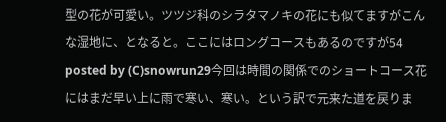型の花が可愛い。ツツジ科のシラタマノキの花にも似てますがこんな湿地に、となると。ここにはロングコースもあるのですが54 posted by (C)snowrun29今回は時間の関係でのショートコース花にはまだ早い上に雨で寒い、寒い。という訳で元来た道を戻りま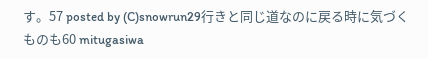す。57 posted by (C)snowrun29行きと同じ道なのに戻る時に気づくものも60 mitugasiwa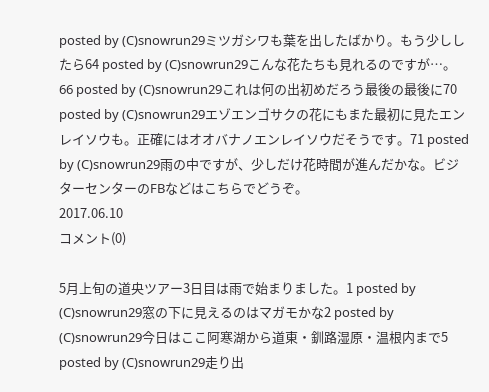posted by (C)snowrun29ミツガシワも葉を出したばかり。もう少ししたら64 posted by (C)snowrun29こんな花たちも見れるのですが…。66 posted by (C)snowrun29これは何の出初めだろう最後の最後に70 posted by (C)snowrun29エゾエンゴサクの花にもまた最初に見たエンレイソウも。正確にはオオバナノエンレイソウだそうです。71 posted by (C)snowrun29雨の中ですが、少しだけ花時間が進んだかな。ビジターセンターのFBなどはこちらでどうぞ。
2017.06.10
コメント(0)

5月上旬の道央ツアー3日目は雨で始まりました。1 posted by (C)snowrun29窓の下に見えるのはマガモかな2 posted by (C)snowrun29今日はここ阿寒湖から道東・釧路湿原・温根内まで5 posted by (C)snowrun29走り出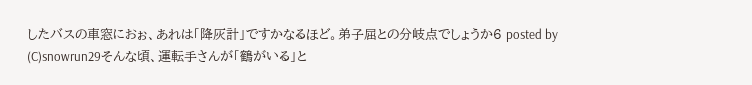したバスの車窓におぉ、あれは「降灰計」ですかなるほど。弟子屈との分岐点でしょうか6 posted by (C)snowrun29そんな頃、運転手さんが「鶴がいる」と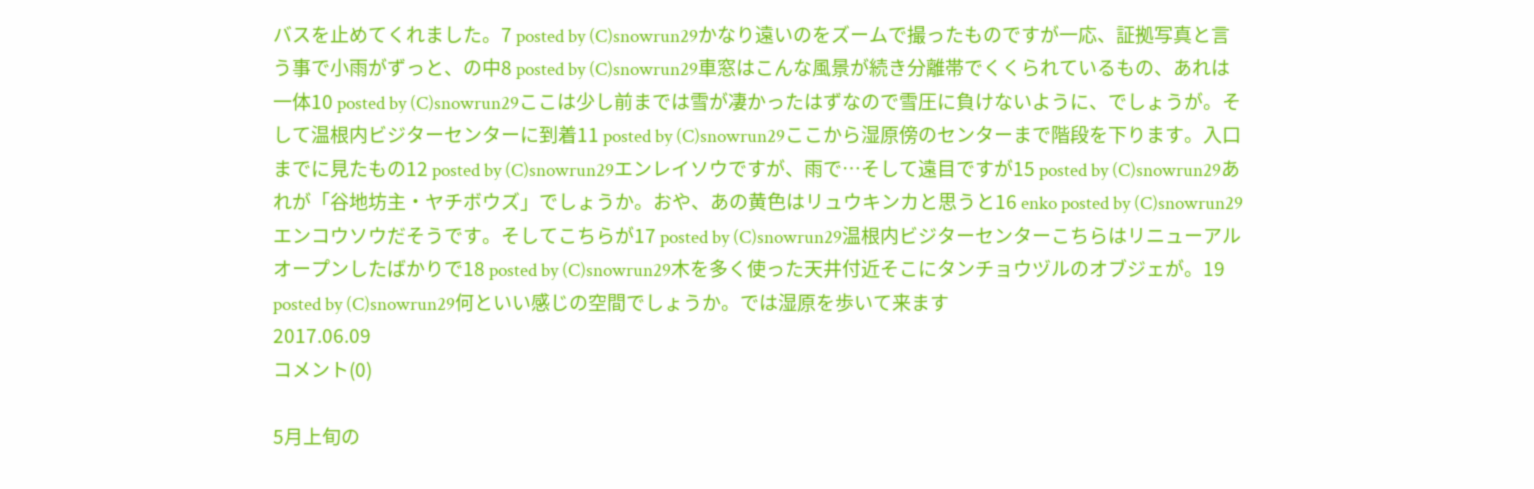バスを止めてくれました。7 posted by (C)snowrun29かなり遠いのをズームで撮ったものですが一応、証拠写真と言う事で小雨がずっと、の中8 posted by (C)snowrun29車窓はこんな風景が続き分離帯でくくられているもの、あれは一体10 posted by (C)snowrun29ここは少し前までは雪が凄かったはずなので雪圧に負けないように、でしょうが。そして温根内ビジターセンターに到着11 posted by (C)snowrun29ここから湿原傍のセンターまで階段を下ります。入口までに見たもの12 posted by (C)snowrun29エンレイソウですが、雨で…そして遠目ですが15 posted by (C)snowrun29あれが「谷地坊主・ヤチボウズ」でしょうか。おや、あの黄色はリュウキンカと思うと16 enko posted by (C)snowrun29エンコウソウだそうです。そしてこちらが17 posted by (C)snowrun29温根内ビジターセンターこちらはリニューアルオープンしたばかりで18 posted by (C)snowrun29木を多く使った天井付近そこにタンチョウヅルのオブジェが。19 posted by (C)snowrun29何といい感じの空間でしょうか。では湿原を歩いて来ます
2017.06.09
コメント(0)

5月上旬の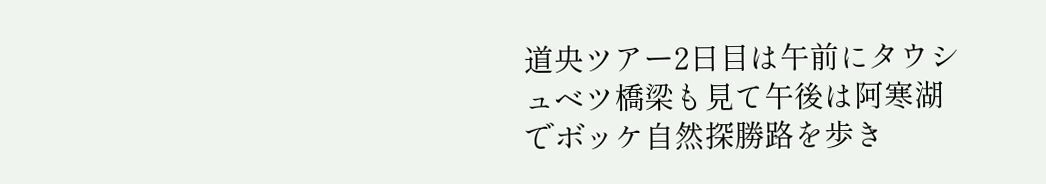道央ツアー2日目は午前にタウシュベツ橋梁も見て午後は阿寒湖でボッケ自然探勝路を歩き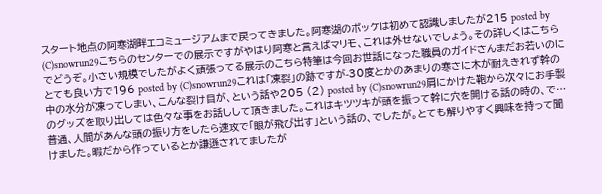スタート地点の阿寒湖畔エコミュージアムまで戻ってきました。阿寒湖のボッケは初めて認識しましたが215 posted by (C)snowrun29こちらのセンターでの展示ですがやはり阿寒と言えばマリモ、これは外せないでしょう。その詳しくはこちらでどうぞ。小さい規模でしたがよく頑張ってる展示のこちら特筆は今回お世話になった職員のガイドさんまだお若いのにとても良い方で196 posted by (C)snowrun29これは「凍裂」の跡ですが-30度とかのあまりの寒さに木が耐えきれず幹の中の水分が凍ってしまい、こんな裂け目が、という話や205 (2) posted by (C)snowrun29肩にかけた鞄から次々にお手製のグッズを取り出しては色々な事をお話しして頂きました。これはキツツキが頭を振って幹に穴を開ける話の時の、で…普通、人間があんな頭の振り方をしたら速攻で「眼が飛び出す」という話の、でしたが。とても解りやすく興味を持って聞けました。暇だから作っているとか謙遜されてましたが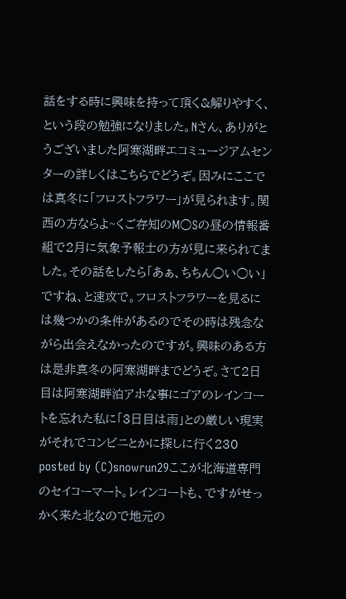話をする時に興味を持って頂く&解りやすく、という段の勉強になりました。Nさん、ありがとうございました阿寒湖畔エコミュージアムセンターの詳しくはこちらでどうぞ。因みにここでは真冬に「フロストフラワー」が見られます。関西の方ならよ~くご存知のM○Sの昼の情報番組で2月に気象予報士の方が見に来られてました。その話をしたら「あぁ、ちちん○い○い」ですね、と速攻で。フロストフラワーを見るには幾つかの条件があるのでその時は残念ながら出会えなかったのですが。興味のある方は是非真冬の阿寒湖畔までどうぞ。さて2日目は阿寒湖畔泊アホな事にゴアのレインコートを忘れた私に「3日目は雨」との厳しい現実がそれでコンビニとかに探しに行く230 posted by (C)snowrun29ここが北海道専門のセイコーマート。レインコートも、ですがせっかく来た北なので地元の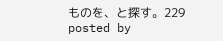ものを、と探す。229 posted by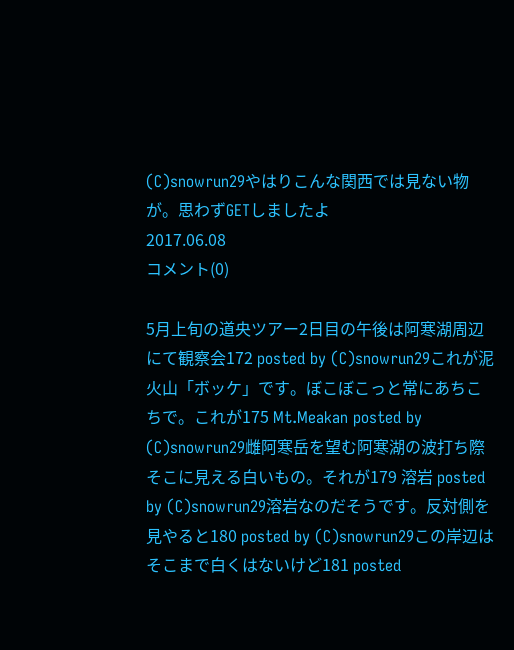(C)snowrun29やはりこんな関西では見ない物が。思わずGETしましたよ
2017.06.08
コメント(0)

5月上旬の道央ツアー2日目の午後は阿寒湖周辺にて観察会172 posted by (C)snowrun29これが泥火山「ボッケ」です。ぼこぼこっと常にあちこちで。これが175 Mt.Meakan posted by (C)snowrun29雌阿寒岳を望む阿寒湖の波打ち際そこに見える白いもの。それが179 溶岩 posted by (C)snowrun29溶岩なのだそうです。反対側を見やると180 posted by (C)snowrun29この岸辺はそこまで白くはないけど181 posted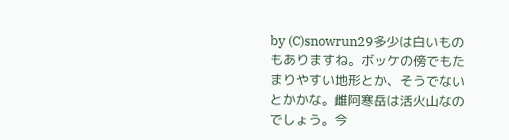by (C)snowrun29多少は白いものもありますね。ボッケの傍でもたまりやすい地形とか、そうでないとかかな。雌阿寒岳は活火山なのでしょう。今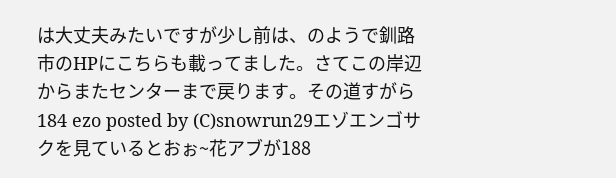は大丈夫みたいですが少し前は、のようで釧路市のHPにこちらも載ってました。さてこの岸辺からまたセンターまで戻ります。その道すがら184 ezo posted by (C)snowrun29エゾエンゴサクを見ているとおぉ~花アブが188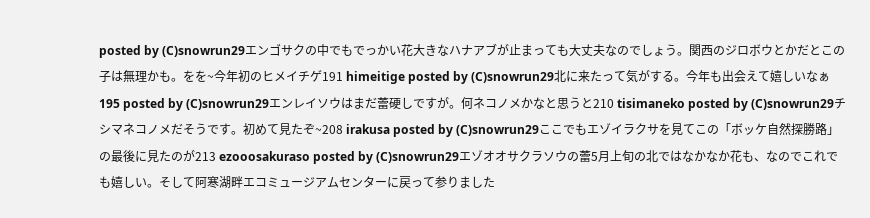posted by (C)snowrun29エンゴサクの中でもでっかい花大きなハナアブが止まっても大丈夫なのでしょう。関西のジロボウとかだとこの子は無理かも。をを~今年初のヒメイチゲ191 himeitige posted by (C)snowrun29北に来たって気がする。今年も出会えて嬉しいなぁ195 posted by (C)snowrun29エンレイソウはまだ蕾硬しですが。何ネコノメかなと思うと210 tisimaneko posted by (C)snowrun29チシマネコノメだそうです。初めて見たぞ~208 irakusa posted by (C)snowrun29ここでもエゾイラクサを見てこの「ボッケ自然探勝路」の最後に見たのが213 ezooosakuraso posted by (C)snowrun29エゾオオサクラソウの蕾5月上旬の北ではなかなか花も、なのでこれでも嬉しい。そして阿寒湖畔エコミュージアムセンターに戻って参りました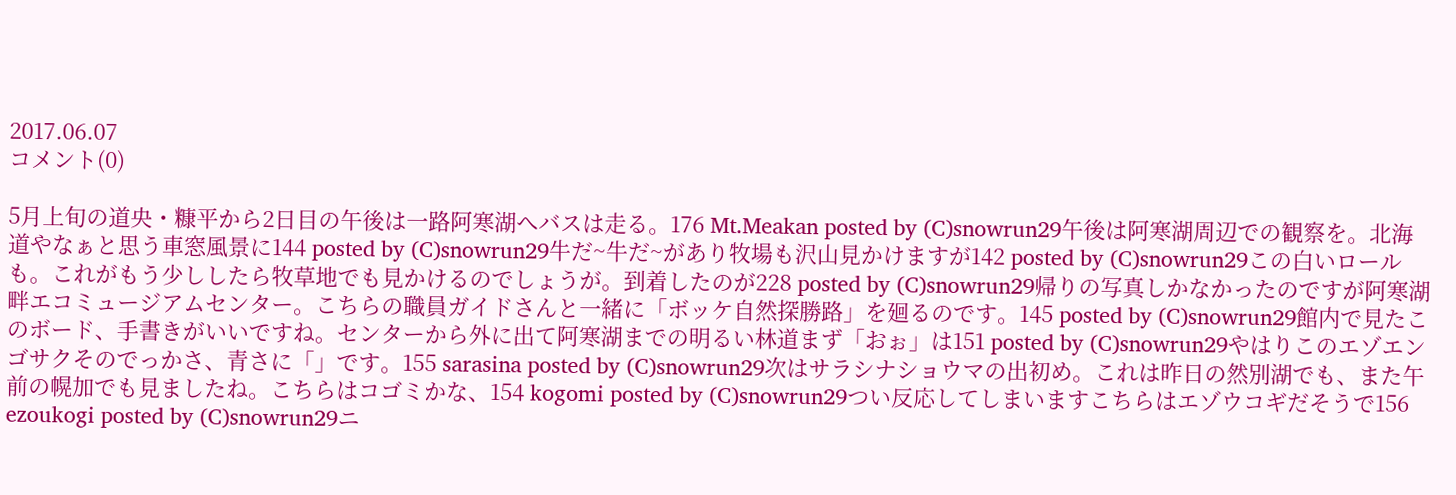2017.06.07
コメント(0)

5月上旬の道央・糠平から2日目の午後は一路阿寒湖へバスは走る。176 Mt.Meakan posted by (C)snowrun29午後は阿寒湖周辺での観察を。北海道やなぁと思う車窓風景に144 posted by (C)snowrun29牛だ~牛だ~があり牧場も沢山見かけますが142 posted by (C)snowrun29この白いロールも。これがもう少ししたら牧草地でも見かけるのでしょうが。到着したのが228 posted by (C)snowrun29帰りの写真しかなかったのですが阿寒湖畔エコミュージアムセンター。こちらの職員ガイドさんと一緒に「ボッケ自然探勝路」を廻るのです。145 posted by (C)snowrun29館内で見たこのボード、手書きがいいですね。センターから外に出て阿寒湖までの明るい林道まず「おぉ」は151 posted by (C)snowrun29やはりこのエゾエンゴサクそのでっかさ、青さに「」です。155 sarasina posted by (C)snowrun29次はサラシナショウマの出初め。これは昨日の然別湖でも、また午前の幌加でも見ましたね。こちらはコゴミかな、154 kogomi posted by (C)snowrun29つい反応してしまいますこちらはエゾウコギだそうで156 ezoukogi posted by (C)snowrun29ニ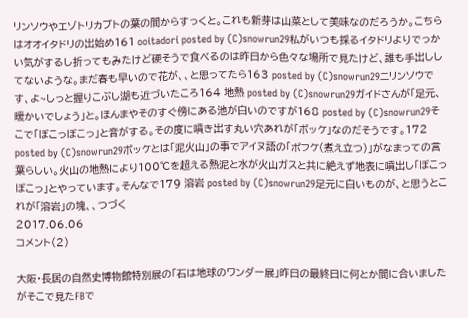リンソウやエゾトリカブトの葉の間からすっくと。これも新芽は山菜として美味なのだろうか。こちらはオオイタドリの出始め161 ooitadori posted by (C)snowrun29私がいつも採るイタドリよりでっかい気がするし折ってもみたけど硬そうで食べるのは昨日から色々な場所で見たけど、誰も手出ししてないような。まだ春も早いので花が、、と思ってたら163 posted by (C)snowrun29ニリンソウです、よ~しっと握りこぶし湖も近づいたころ164 地熱 posted by (C)snowrun29ガイドさんが「足元、暖かいでしょう」と。ほんまやそのすぐ傍にある池が白いのですが168 posted by (C)snowrun29そこで「ぼこっぼこっ」と音がする。その度に噴き出す丸い穴あれが「ボッケ」なのだそうです。172 posted by (C)snowrun29ボッケとは「泥火山」の事でアイヌ語の「ポフケ(煮え立つ)」がなまっての言葉らしい。火山の地熱により100℃を超える熱泥と水が火山ガスと共に絶えず地表に噴出し「ぼこっぼこっ」とやっています。そんなで179 溶岩 posted by (C)snowrun29足元に白いものが、と思うとこれが「溶岩」の塊、、つづく
2017.06.06
コメント(2)

大阪・長居の自然史博物館特別展の「石は地球のワンダー展」昨日の最終日に何とか間に合いましたがそこで見たFBで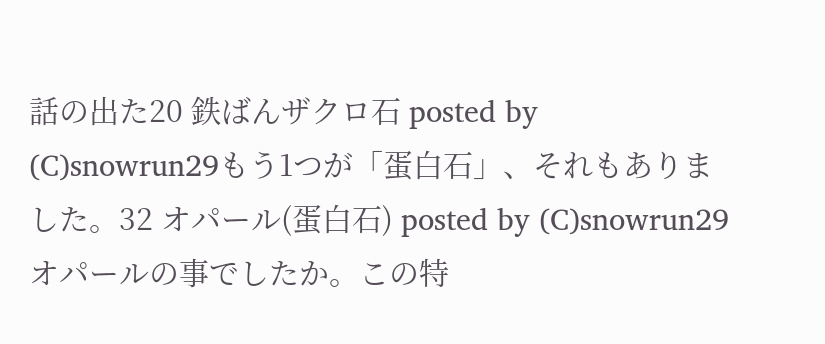話の出た20 鉄ばんザクロ石 posted by (C)snowrun29もう1つが「蛋白石」、それもありました。32 オパール(蛋白石) posted by (C)snowrun29オパールの事でしたか。この特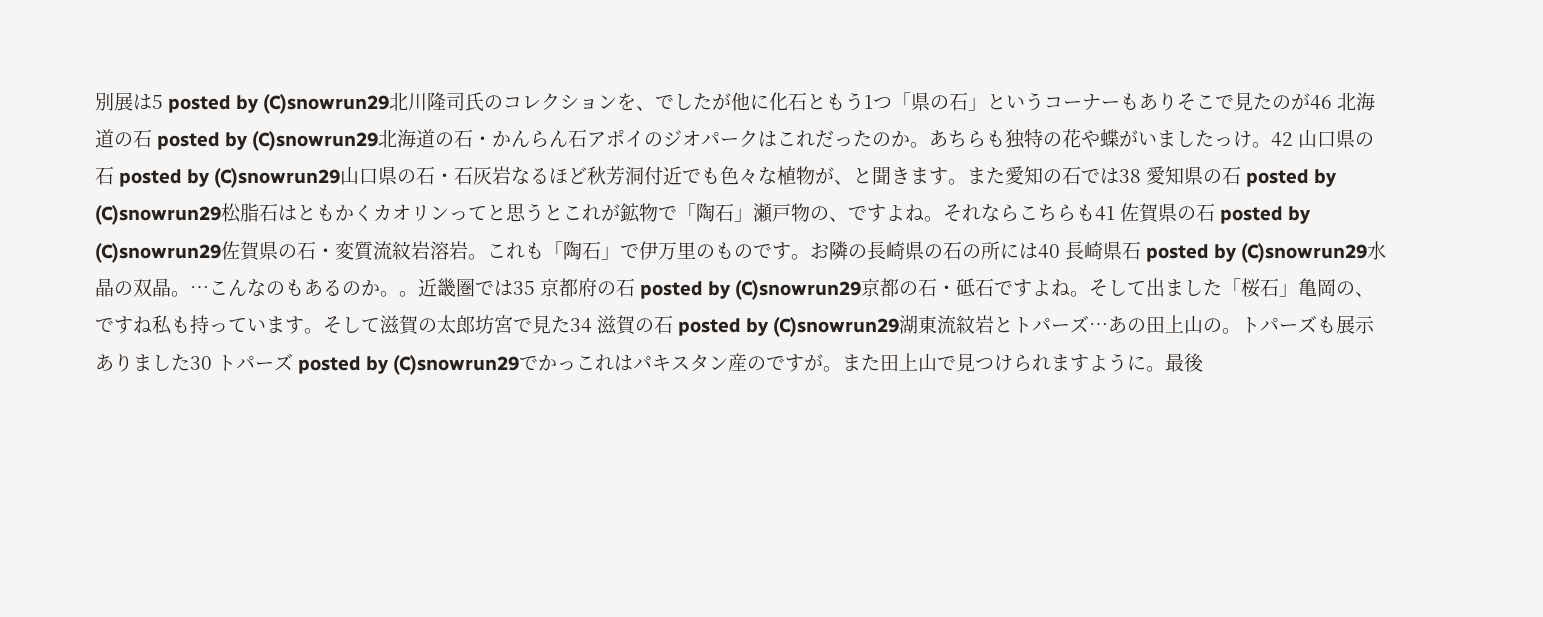別展は5 posted by (C)snowrun29北川隆司氏のコレクションを、でしたが他に化石ともう1つ「県の石」というコーナーもありそこで見たのが46 北海道の石 posted by (C)snowrun29北海道の石・かんらん石アポイのジオパークはこれだったのか。あちらも独特の花や蝶がいましたっけ。42 山口県の石 posted by (C)snowrun29山口県の石・石灰岩なるほど秋芳洞付近でも色々な植物が、と聞きます。また愛知の石では38 愛知県の石 posted by (C)snowrun29松脂石はともかくカオリンってと思うとこれが鉱物で「陶石」瀬戸物の、ですよね。それならこちらも41 佐賀県の石 posted by (C)snowrun29佐賀県の石・変質流紋岩溶岩。これも「陶石」で伊万里のものです。お隣の長崎県の石の所には40 長崎県石 posted by (C)snowrun29水晶の双晶。…こんなのもあるのか。。近畿圏では35 京都府の石 posted by (C)snowrun29京都の石・砥石ですよね。そして出ました「桜石」亀岡の、ですね私も持っています。そして滋賀の太郎坊宮で見た34 滋賀の石 posted by (C)snowrun29湖東流紋岩とトパーズ…あの田上山の。トパーズも展示ありました30 トパーズ posted by (C)snowrun29でかっこれはパキスタン産のですが。また田上山で見つけられますように。最後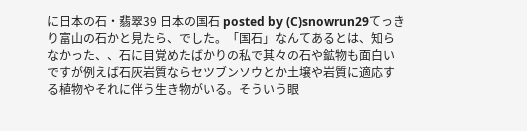に日本の石・翡翠39 日本の国石 posted by (C)snowrun29てっきり富山の石かと見たら、でした。「国石」なんてあるとは、知らなかった、、石に目覚めたばかりの私で其々の石や鉱物も面白いですが例えば石灰岩質ならセツブンソウとか土壌や岩質に適応する植物やそれに伴う生き物がいる。そういう眼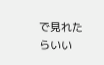で見れたらいい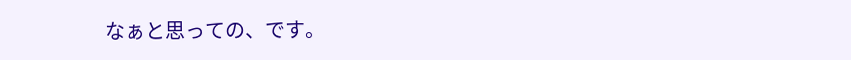なぁと思っての、です。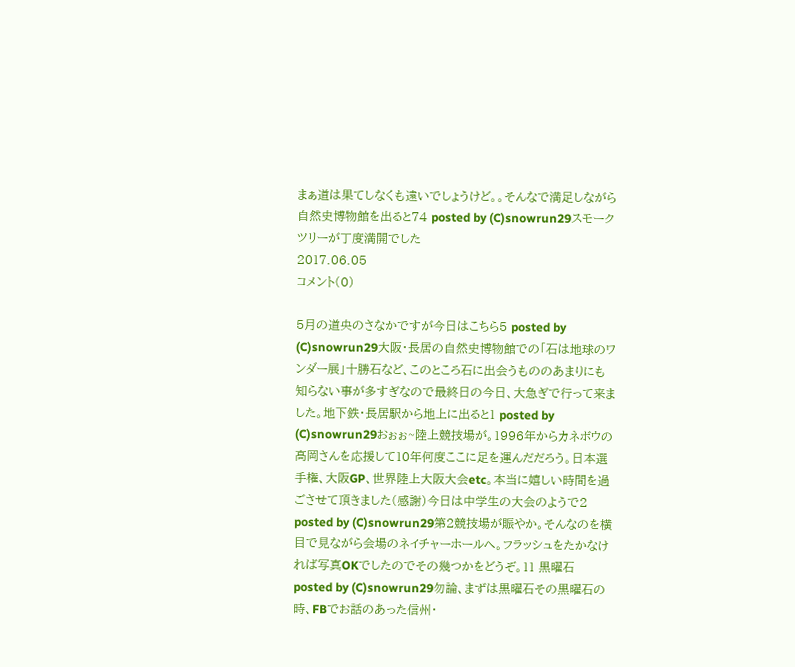まぁ道は果てしなくも遠いでしょうけど。。そんなで満足しながら自然史博物館を出ると74 posted by (C)snowrun29スモークツリーが丁度満開でした
2017.06.05
コメント(0)

5月の道央のさなかですが今日はこちら5 posted by (C)snowrun29大阪・長居の自然史博物館での「石は地球のワンダー展」十勝石など、このところ石に出会うもののあまりにも知らない事が多すぎなので最終日の今日、大急ぎで行って来ました。地下鉄・長居駅から地上に出ると1 posted by (C)snowrun29おぉぉ~陸上競技場が。1996年からカネボウの高岡さんを応援して10年何度ここに足を運んだだろう。日本選手権、大阪GP、世界陸上大阪大会etc。本当に嬉しい時間を過ごさせて頂きました(感謝)今日は中学生の大会のようで2 posted by (C)snowrun29第2競技場が賑やか。そんなのを横目で見ながら会場のネイチャーホールへ。フラッシュをたかなければ写真OKでしたのでその幾つかをどうぞ。11 黒曜石 posted by (C)snowrun29勿論、まずは黒曜石その黒曜石の時、FBでお話のあった信州・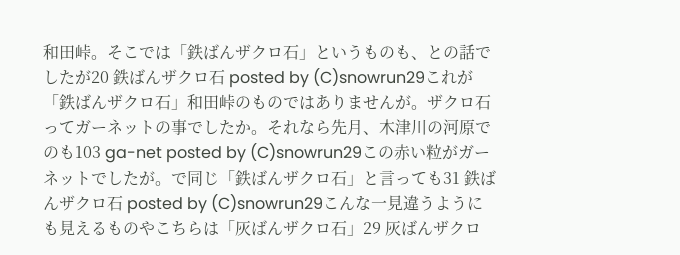和田峠。そこでは「鉄ばんザクロ石」というものも、との話でしたが20 鉄ばんザクロ石 posted by (C)snowrun29これが「鉄ばんザクロ石」和田峠のものではありませんが。ザクロ石ってガーネットの事でしたか。それなら先月、木津川の河原でのも103 ga-net posted by (C)snowrun29この赤い粒がガーネットでしたが。で同じ「鉄ばんザクロ石」と言っても31 鉄ばんザクロ石 posted by (C)snowrun29こんな一見違うようにも見えるものやこちらは「灰ばんザクロ石」29 灰ばんザクロ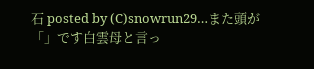石 posted by (C)snowrun29…また頭が「」です白雲母と言っ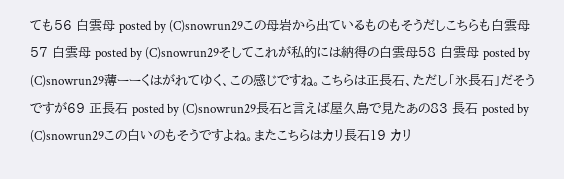ても56 白雲母 posted by (C)snowrun29この母岩から出ているものもそうだしこちらも白雲母57 白雲母 posted by (C)snowrun29そしてこれが私的には納得の白雲母58 白雲母 posted by (C)snowrun29薄ーーくはがれてゆく、この感じですね。こちらは正長石、ただし「氷長石」だそうですが69 正長石 posted by (C)snowrun29長石と言えば屋久島で見たあの83 長石 posted by (C)snowrun29この白いのもそうですよね。またこちらはカリ長石19 カリ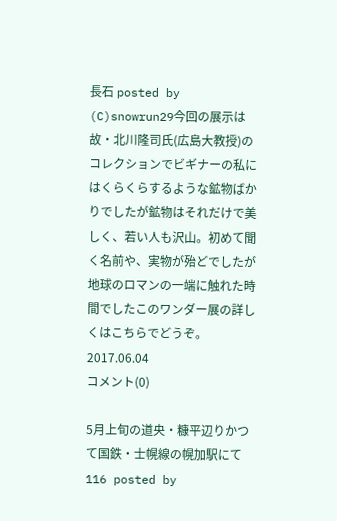長石 posted by (C)snowrun29今回の展示は故・北川隆司氏(広島大教授)のコレクションでビギナーの私にはくらくらするような鉱物ばかりでしたが鉱物はそれだけで美しく、若い人も沢山。初めて聞く名前や、実物が殆どでしたが地球のロマンの一端に触れた時間でしたこのワンダー展の詳しくはこちらでどうぞ。
2017.06.04
コメント(0)

5月上旬の道央・糠平辺りかつて国鉄・士幌線の幌加駅にて116 posted by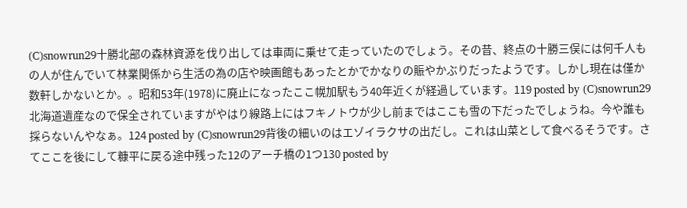(C)snowrun29十勝北部の森林資源を伐り出しては車両に乗せて走っていたのでしょう。その昔、終点の十勝三俣には何千人もの人が住んでいて林業関係から生活の為の店や映画館もあったとかでかなりの賑やかぶりだったようです。しかし現在は僅か数軒しかないとか。。昭和53年(1978)に廃止になったここ幌加駅もう40年近くが経過しています。119 posted by (C)snowrun29北海道遺産なので保全されていますがやはり線路上にはフキノトウが少し前まではここも雪の下だったでしょうね。今や誰も採らないんやなぁ。124 posted by (C)snowrun29背後の細いのはエゾイラクサの出だし。これは山菜として食べるそうです。さてここを後にして糠平に戻る途中残った12のアーチ橋の1つ130 posted by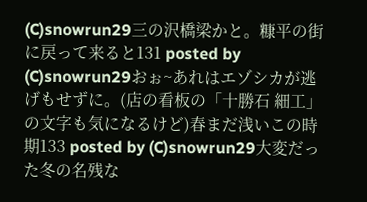(C)snowrun29三の沢橋梁かと。糠平の街に戻って来ると131 posted by (C)snowrun29おぉ~あれはエゾシカが逃げもせずに。(店の看板の「十勝石 細工」の文字も気になるけど)春まだ浅いこの時期133 posted by (C)snowrun29大変だった冬の名残な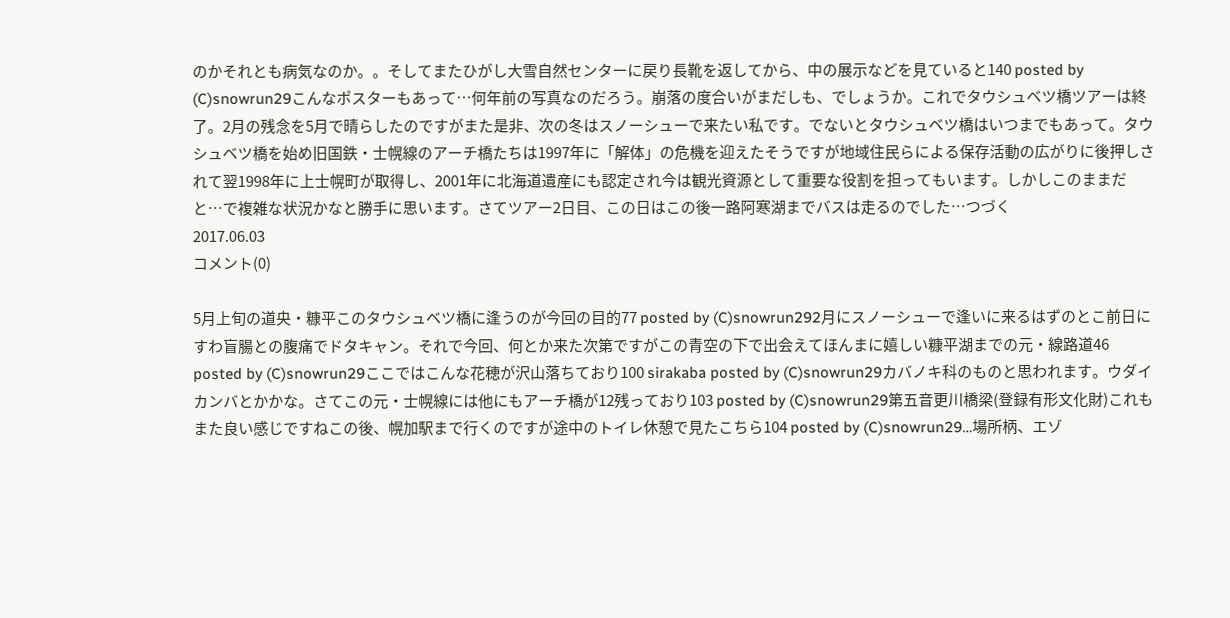のかそれとも病気なのか。。そしてまたひがし大雪自然センターに戻り長靴を返してから、中の展示などを見ていると140 posted by (C)snowrun29こんなポスターもあって…何年前の写真なのだろう。崩落の度合いがまだしも、でしょうか。これでタウシュベツ橋ツアーは終了。2月の残念を5月で晴らしたのですがまた是非、次の冬はスノーシューで来たい私です。でないとタウシュベツ橋はいつまでもあって。タウシュベツ橋を始め旧国鉄・士幌線のアーチ橋たちは1997年に「解体」の危機を迎えたそうですが地域住民らによる保存活動の広がりに後押しされて翌1998年に上士幌町が取得し、2001年に北海道遺産にも認定され今は観光資源として重要な役割を担ってもいます。しかしこのままだと…で複雑な状況かなと勝手に思います。さてツアー2日目、この日はこの後一路阿寒湖までバスは走るのでした…つづく
2017.06.03
コメント(0)

5月上旬の道央・糠平このタウシュベツ橋に逢うのが今回の目的77 posted by (C)snowrun292月にスノーシューで逢いに来るはずのとこ前日にすわ盲腸との腹痛でドタキャン。それで今回、何とか来た次第ですがこの青空の下で出会えてほんまに嬉しい糠平湖までの元・線路道46 posted by (C)snowrun29ここではこんな花穂が沢山落ちており100 sirakaba posted by (C)snowrun29カバノキ科のものと思われます。ウダイカンバとかかな。さてこの元・士幌線には他にもアーチ橋が12残っており103 posted by (C)snowrun29第五音更川橋梁(登録有形文化財)これもまた良い感じですねこの後、幌加駅まで行くのですが途中のトイレ休憩で見たこちら104 posted by (C)snowrun29…場所柄、エゾ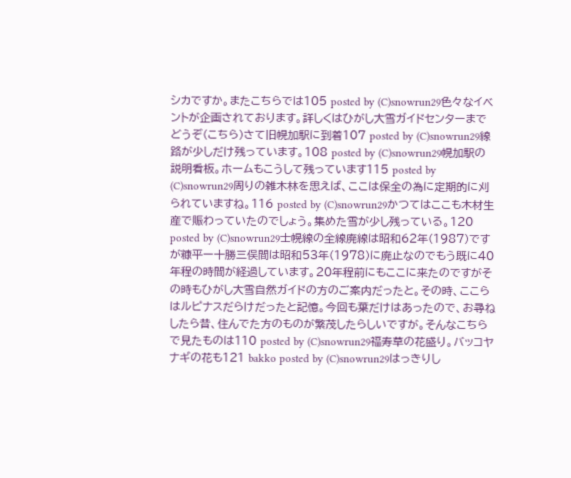シカですか。またこちらでは105 posted by (C)snowrun29色々なイベントが企画されております。詳しくはひがし大雪ガイドセンターまでどうぞ(こちら)さて旧幌加駅に到着107 posted by (C)snowrun29線路が少しだけ残っています。108 posted by (C)snowrun29幌加駅の説明看板。ホームもこうして残っています115 posted by (C)snowrun29周りの雑木林を思えば、ここは保全の為に定期的に刈られていますね。116 posted by (C)snowrun29かつてはここも木材生産で賑わっていたのでしょう。集めた雪が少し残っている。120 posted by (C)snowrun29士幌線の全線廃線は昭和62年(1987)ですが糠平ー十勝三俣間は昭和53年(1978)に廃止なのでもう既に40年程の時間が経過しています。20年程前にもここに来たのですがその時もひがし大雪自然ガイドの方のご案内だったと。その時、ここらはルピナスだらけだったと記憶。今回も葉だけはあったので、お尋ねしたら昔、住んでた方のものが繁茂したらしいですが。そんなこちらで見たものは110 posted by (C)snowrun29福寿草の花盛り。バッコヤナギの花も121 bakko posted by (C)snowrun29はっきりし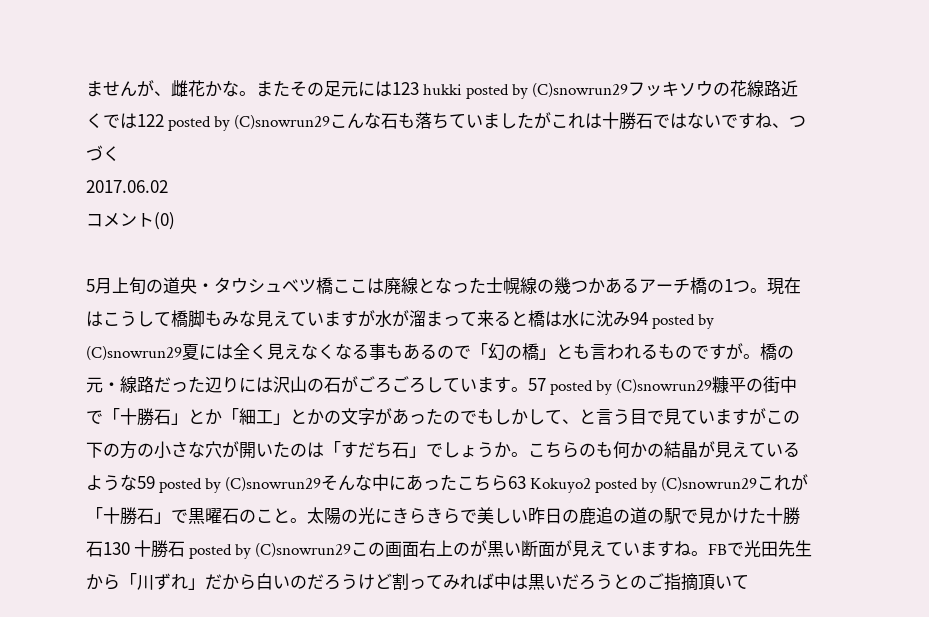ませんが、雌花かな。またその足元には123 hukki posted by (C)snowrun29フッキソウの花線路近くでは122 posted by (C)snowrun29こんな石も落ちていましたがこれは十勝石ではないですね、つづく
2017.06.02
コメント(0)

5月上旬の道央・タウシュベツ橋ここは廃線となった士幌線の幾つかあるアーチ橋の1つ。現在はこうして橋脚もみな見えていますが水が溜まって来ると橋は水に沈み94 posted by (C)snowrun29夏には全く見えなくなる事もあるので「幻の橋」とも言われるものですが。橋の元・線路だった辺りには沢山の石がごろごろしています。57 posted by (C)snowrun29糠平の街中で「十勝石」とか「細工」とかの文字があったのでもしかして、と言う目で見ていますがこの下の方の小さな穴が開いたのは「すだち石」でしょうか。こちらのも何かの結晶が見えているような59 posted by (C)snowrun29そんな中にあったこちら63 Kokuyo2 posted by (C)snowrun29これが「十勝石」で黒曜石のこと。太陽の光にきらきらで美しい昨日の鹿追の道の駅で見かけた十勝石130 十勝石 posted by (C)snowrun29この画面右上のが黒い断面が見えていますね。FBで光田先生から「川ずれ」だから白いのだろうけど割ってみれば中は黒いだろうとのご指摘頂いて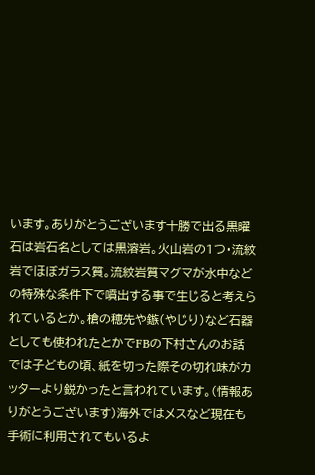います。ありがとうございます十勝で出る黒曜石は岩石名としては黒溶岩。火山岩の1つ・流紋岩でほぼガラス質。流紋岩質マグマが水中などの特殊な条件下で噴出する事で生じると考えられているとか。槍の穂先や鏃(やじり)など石器としても使われたとかでFBの下村さんのお話では子どもの頃、紙を切った際その切れ味がカッターより鋭かったと言われています。(情報ありがとうございます)海外ではメスなど現在も手術に利用されてもいるよ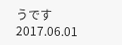うです
2017.06.01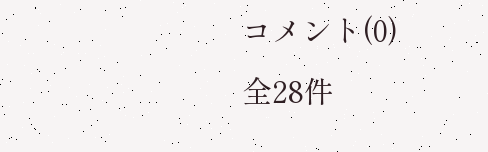コメント(0)
全28件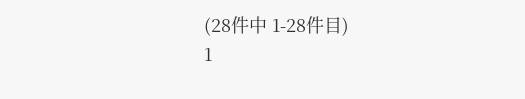(28件中 1-28件目)
1